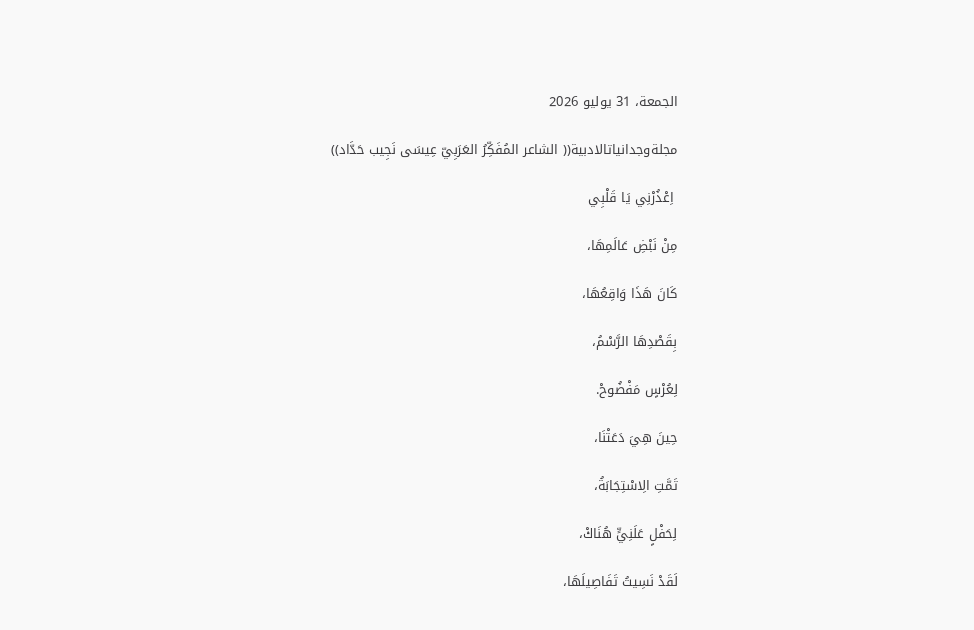الجمعة، 31 يوليو 2026

مجلةوجدانياتالادبية(( الشاعر المُفَكِّرُ العَرَبِيّ عِيسَى نَجِيب حَدَّاد))

 اِعْذُرْنِي يَا قَلْبِي

مِنْ نَبْضِ عَالَمِهَا،

كَانَ هَذَا وَاقِعُهَا،

بِقَصْدِهَا الرَّسْمُ،

لِعُرْسٍ مَفْضُوحْ.

حِينَ هِيَ دَعَتْنَا،

تَمَّتِ الِاسْتِجَابَةُ،

لِحَفْلٍ عَلَنِيٍّ هُنَاكْ،

لَقَدْ نَسِيتُ تَفَاصِيلَهَا،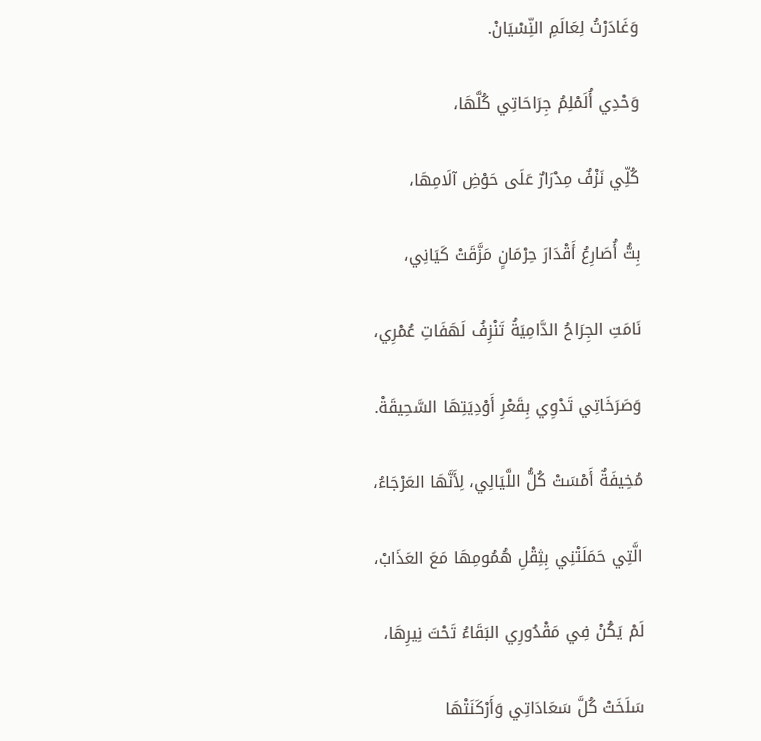وَغَادَرْتُ لِعَالَمِ النِّسْيَانْ.

وَحْدِي أُلَمْلِمُ جِرَاحَاتِي كُلَّهَا،

كُلِّي نَزْفٌ مِدْرَارٌ عَلَى حَوْضِ آلَامِهَا،

بِتُّ أُصَارِعُ أَقْدَارَ حِرْمَانٍ مَزَّقَتْ كَيَانِي،

نَامَتِ الجِرَاحُ الدَّامِيَةُ تَنْزِفُ لَهَفَاتِ عُمْرِي،

وَصَرَخَاتِي تَدْوِي بِقَعْرِ أَوْدِيَتِهَا السَّحِيقَةْ.

مُخِيفَةٌ أَمْسَتْ كُلُّ اللَّيَالِي، لِأَنَّهَا العَرْجَاءُ،

الَّتِي حَمَلَتْنِي بِثِقْلِ هُمُومِهَا مَعَ العَذَابْ،

لَمْ يَكُنْ فِي مَقْدُورِي البَقَاءُ تَحْتَ نِيرِهَا،

سَلَخَتْ كُلَّ سَعَادَاتِي وَأَرْكَنَتْهَا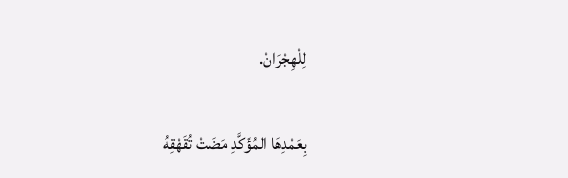لِلْهِجْرَانْ.

بِعَمْدِهَا المُؤَكَّدِ مَضَتْ تُقَهْقِهُ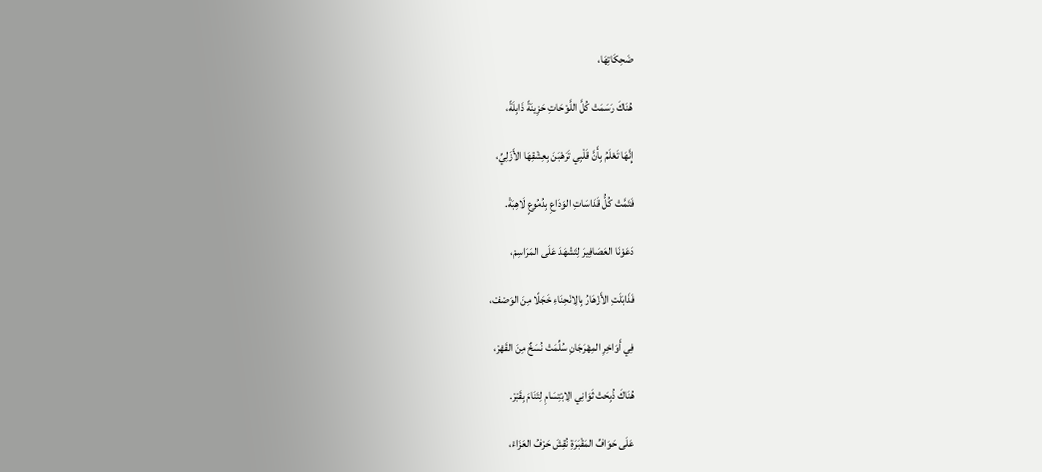ضَحِكَاتِهَا،

هُنَاكَ رَسَمَتْ كُلَّ اللَّوْحَاتِ حَزِينَةً ذَابِلَةً،

إِنَّهَا تَعْلَمُ بِأَنَّ قَلْبِي تَرَهْبَنَ بِعِشْقِهَا الأَزَلِيِّ،

فَتَمَّتْ كُلُّ قَدَاسَاتِ الوَدَاعِ بِدُمُوعٍ لَاهِبَةْ.

دَعَوْنَا العَصَافِيرَ لِتَشْهَدَ عَلَى المَرَاسِمْ،

فَذَابَلَتِ الأَزْهَارُ بِالِانْحِنَاءِ خَجَلًا مِنَ الوَصْفْ،

فِي أَوَاخِرِ المِهْرَجَانِ سُلِّمَتْ نُسَخٌ مِنَ القَهْرْ،

هُنَاكَ ذُبِحَتْ ثَوَانِي الِابْتِسَامِ لِتَنَامَ بِقَبْرْ.

عَلَى حَوَافِّ المَقْبَرَةِ نُقِشَ حَرْفُ العَزَاءْ،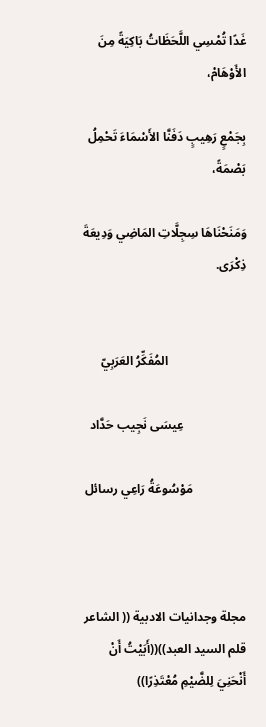غَدًا تُمْسِي اللَّحَظَاتُ بَاكِيَةً مِنَ الأَوْهَامْ،

بِجَمْعٍ رَهِيبٍ دَفَنَّا الأَسْمَاءَ تَحْمِلُ بَصْمَةً،

وَمَنَحْنَاهَا سِجِلَّاتِ المَاضِي وَدِيعَةَ ذِكْرَى.


                         المُفَكِّرُ العَرَبِيّ

                    عِيسَى نَجِيب حَدَّاد

                 مَوْسُوعَةُ رَاعِي رسائل



مجلة وجدانيات الادبية (( الشاعر قلم السيد العبد))((أَبَيْتُ أَنْ أَنْحَنِيَ لِلضَّيْمِ مُعْتَذِرًا))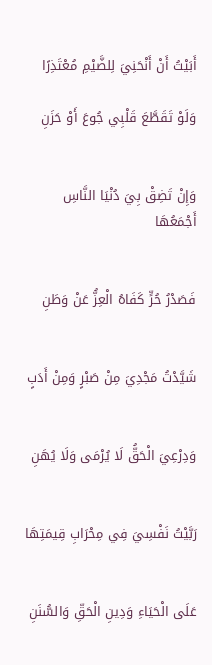أَبَيْتُ أَنْ أَنْحَنِيَ لِلضَّيْمِ مُعْتَذِرًا

وَلَوْ تَقَطَّعَ قَلْبِي جُوعَ أَوْ حَزَنِ


وَإِنْ تَضِقْ بِيَ دُنْيَا النَّاسِ أَجْمَعُهَا


فَصَدْرُ حُرٍّ كَفَاهُ الْعِزُّ عَنْ وَطَنِ


شَيَّدْتُ مَجْدِيَ مِنْ صَبْرٍ وَمِنْ أَدَبٍ


وَدِرْعِيَ الْحَقُّ لَا يُرْمَى وَلَا يُهَنِ


رَبَّيْتُ نَفْسِيَ فِي مِحْرَابِ قِيمَتِهَا


عَلَى الْحَيَاءِ وَدِينِ الْحَقِّ وَالسُّنَنِ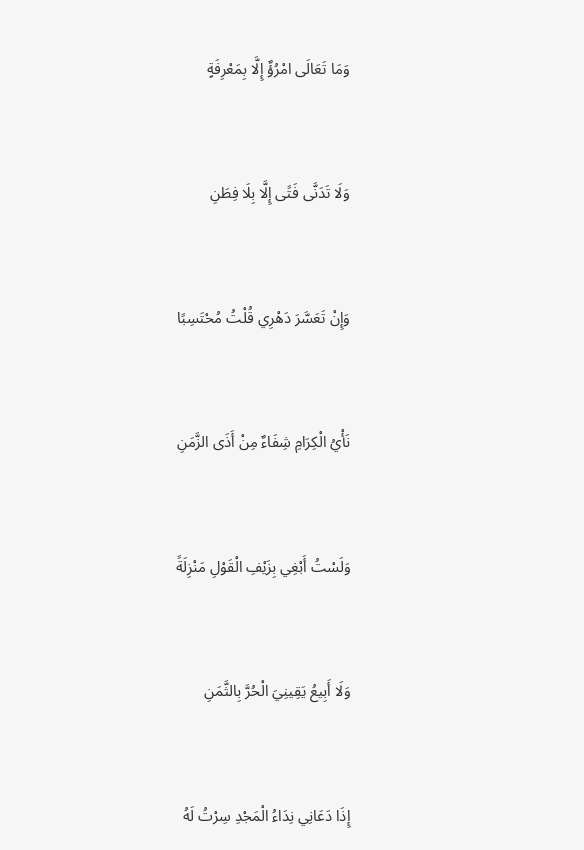وَمَا تَعَالَى امْرُؤٌ إِلَّا بِمَعْرِفَةٍ


وَلَا تَدَنَّى فَتًى إِلَّا بِلَا فِطَنِ


وَإِنْ تَعَسَّرَ دَهْرِي قُلْتُ مُحْتَسِبًا


نَأْيُ الْكِرَامِ شِفَاءٌ مِنْ أَذَى الزَّمَنِ


وَلَسْتُ أَبْغِي بِزَيْفِ الْقَوْلِ مَنْزِلَةً


وَلَا أَبِيعُ يَقِينِيَ الْحُرَّ بِالثَّمَنِ


إِذَا دَعَانِي نِدَاءُ الْمَجْدِ سِرْتُ لَهُ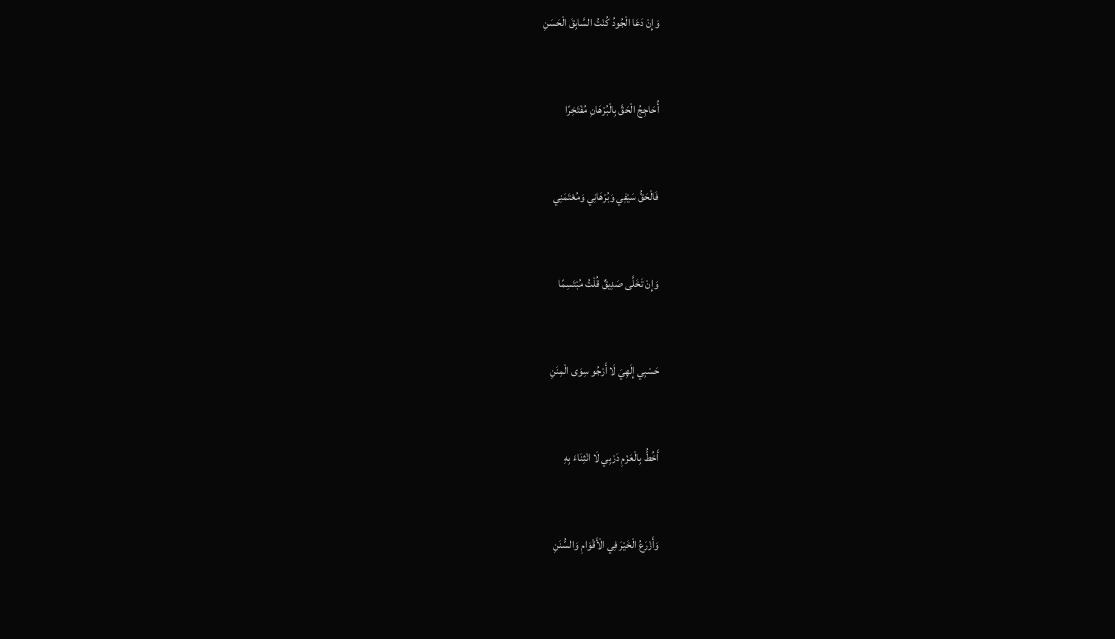وَإِنْ دَعَا الْجُودُ كُنْتُ السَّابِقَ الْحَسَنِ


أُحَاجِجُ الْحَقَّ بِالْبُرْهَانِ مُفْتَخِرًا


فَالْحَقُّ سَيْفِي وَبُرْهَانِي وَمُعْتَمَنِي


وَإِنْ تَخَلَّى صَدِيقٌ قُلْتُ مُبْتَسِمًا


حَسْبِي إِلَهِيَ لَا أَرْجُو سِوَى الْمِنَنِ


أَخُطُّ بِالْعَزْمِ دَرْبِي لَا انْثِنَاءَ بِهِ


وَأَزْرَعُ الْخَيْرَ فِي الْأَقْوَامِ وَالسُّنَنِ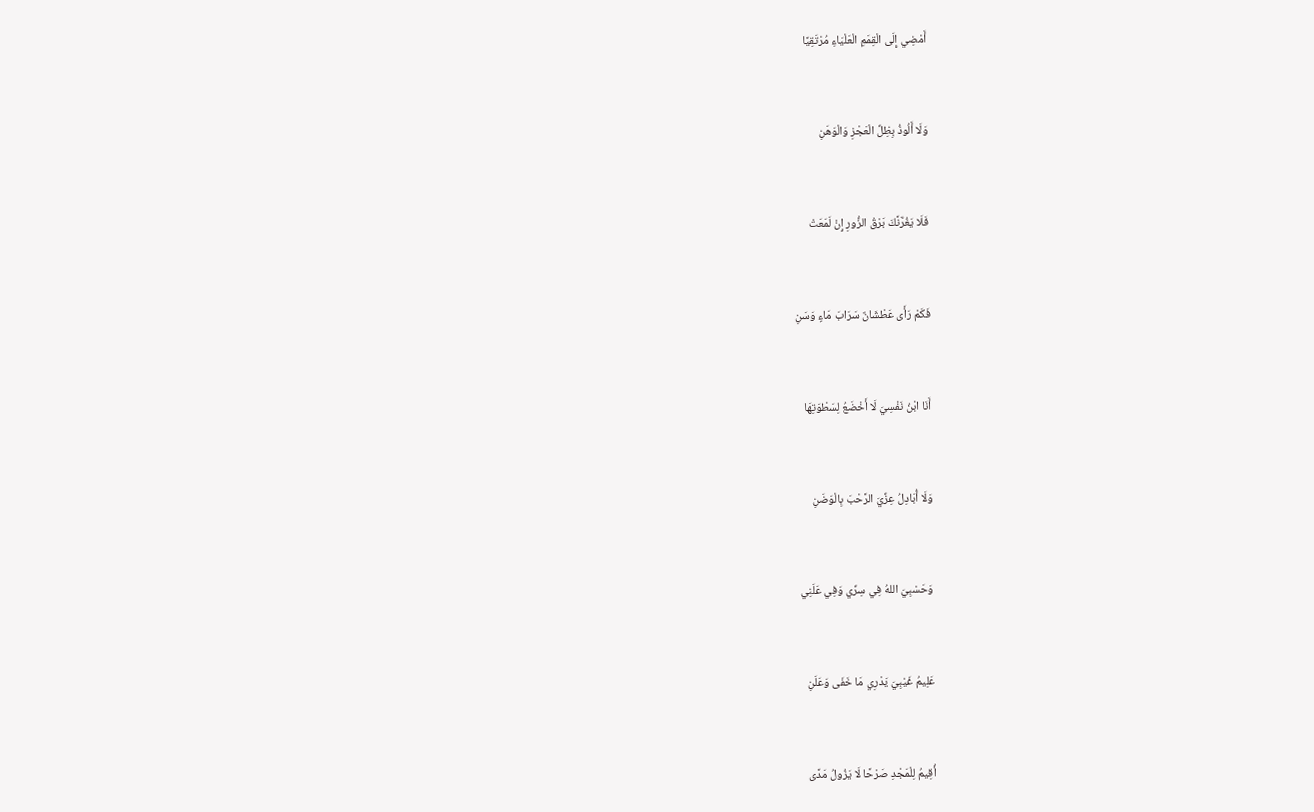أَمْضِي إِلَى الْقِمَمِ الْعَلْيَاءِ مُرْتَقِيًا


وَلَا أَلُوذُ بِظِلِّ الْعَجْزِ وَالْوَهَنِ


فَلَا يَغُرَّنَّكَ بَرْقُ الزُّورِ إِنْ لَمَعَتْ


فَكَمْ رَأَى عَطْشَانٌ سَرَابَ مَاءٍ وَسَنِ


أَنَا ابْنُ نَفْسِيَ لَا أَخْضَعُ لِسَطْوَتِهَا


وَلَا أُبَادِلُ عِزِّيَ الرَّحْبَ بِالْوَضَنِ


وَحَسْبِيَ اللهُ فِي سِرِّي وَفِي عَلَنِي


عَلِيمُ غَيْبِيَ يَدْرِي مَا خَفَى وَعَلَنِ


أُقِيمُ لِلْمَجْدِ صَرْحًا لَا يَزُولُ مَدًى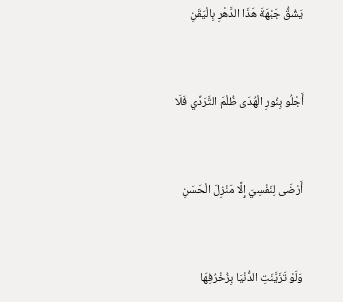يَشُقُّ جَبْهَةَ هَذَا الدَّهْرِ بِالْيَقَنِ


أَجْلُو بِنُورِ الْهُدَى ظُلْمَ التَّرَدِّي فَلَا


أَرْضَى لِنَفْسِيَ إِلَّا مَنْزِلَ الْحَسَنِ


وَلَوْ تَزَيَّنَتِ الدُّنْيَا بِزُخْرُفِهَا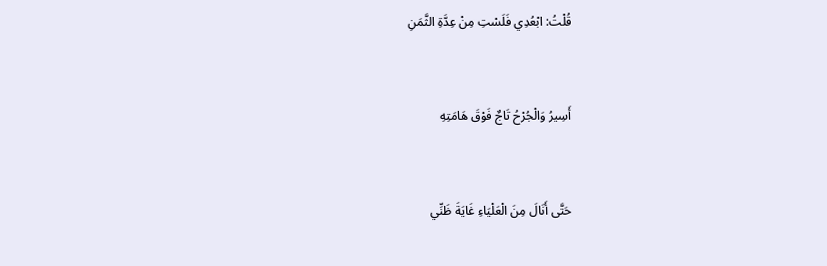قُلْتُ: ابْعُدِي فَلَسْتِ مِنْ عِدَّةِ الثَّمَنِ


أَسِيرُ وَالْجُرْحُ تَاجٌ فَوْقَ هَامَتِهِ


حَتَّى أَنَالَ مِنَ الْعَلْيَاءِ غَايَةَ ظَنِّي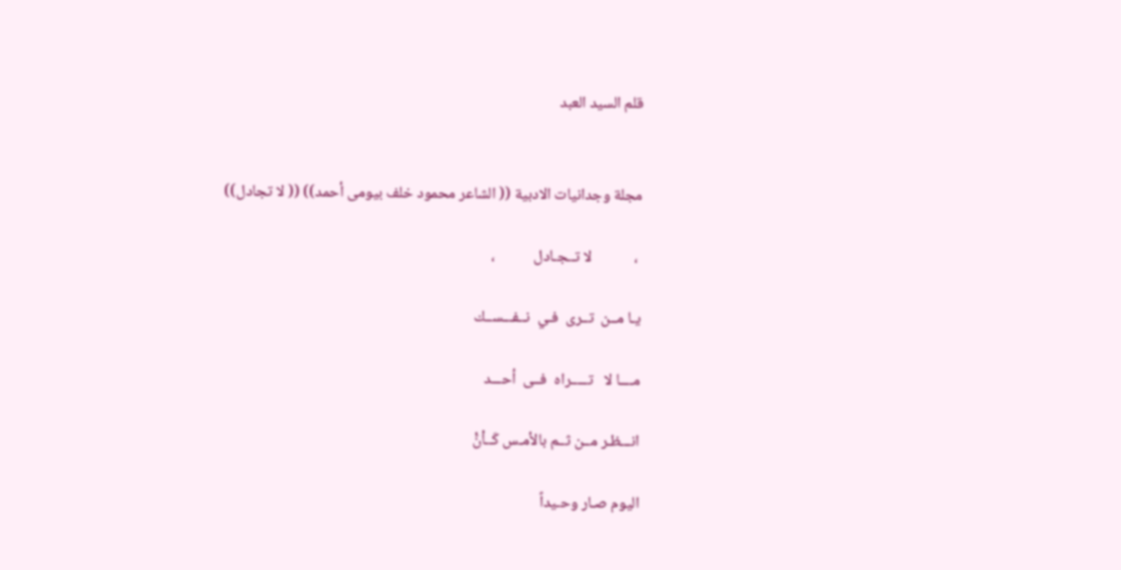قلم السيد العبد


مجلة وجدانيات الادبية (( الشاعر محمود خلف بيومى أحمد)) (( لا تجادل))

 ،            لا تــجـادل           ،

يـا مــن  تــرى  فـي  نــفـــســك

مــــا لا   تـــــراه  فــى  أحـــد

انـــظـر مــن ثــم بالأمـس كَــاْنَْ

اليوم صـار وحـيداً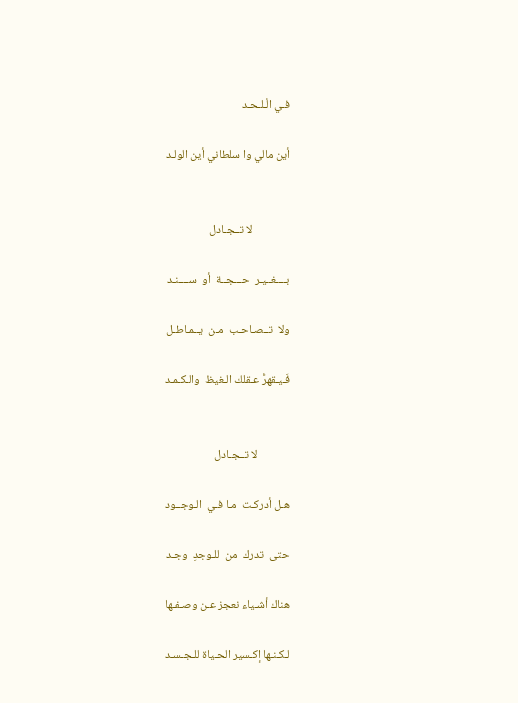فـي الْـلـحـد

أين مالي وا سلطاني أين الولـد


              لا تــجـادل

بــــغــيـر  حـــجــة  أو  ســــنـد

ولا  تــصـاحـب  مـن  يــمـاطـل

فَـيـقهرّْ عـقلك الـغيظ  والـكـمـد


            لا تــجـادل

هـل أدركـت  مـا فـي  الـوجــود

حتى  تدرك  من  للـوجدِ  وجـد

هناك أشـياء نعجز عـن وصـفـها

لـكـنـها إكـسير الحـياة للـجـسـد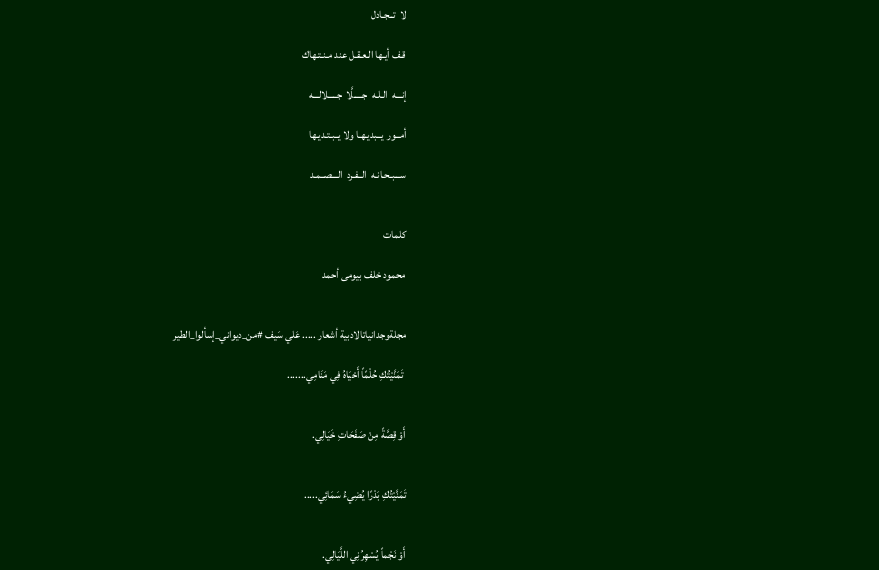لا  تــجـادل

قـف أيـها الـعـقـل عند مـنـتـهاك

إنـــه  الـلـه  جـــــلَّا  جـــــلالـــه

أمــور  يــبديـهـا ولا يــبـتـديـها

ســـبـحـانـه  الــفـرد  الـــصــمـد


كلمات

محمود خلف بيومى أحمد


مجلةوجدانياتالادبية أشعار ..... عَلي سَيف #من_ديواني_إسألوا_الطير

 تَمَنَّيْتُكِ حُلْمًاً أَحْيَاهُ فِي مَنَامِي.......


أَوْ قِصَّةً مِنْ صَفَحَاتِ خَيَالِي.


تَمَنَّيْتُكِ بَدْرًا يُضِيءُ سَمَائِي.....


أَوْ نَجْماً يُسْهِرُنِي اللَّيَالِي.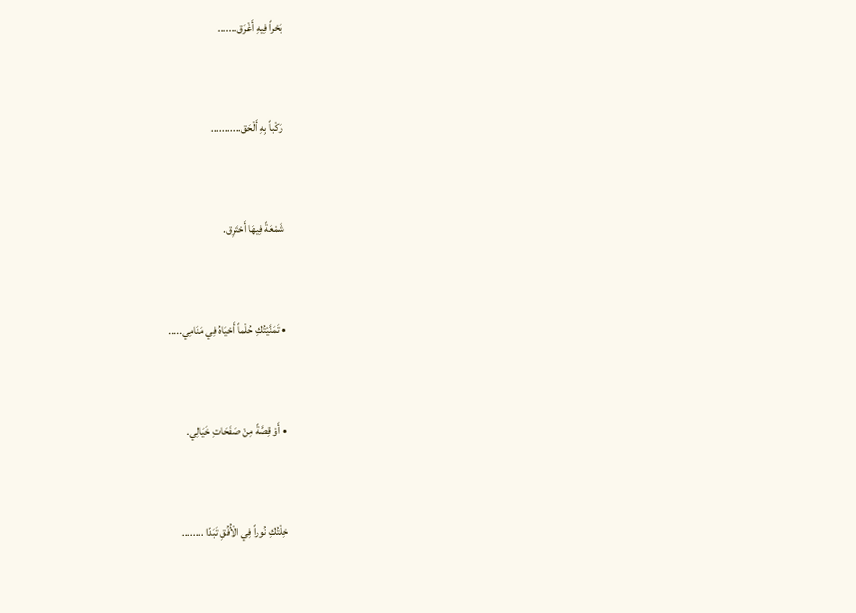بَحْراً فِيهِ أَغْرَق.......


رَكْباً بِهِ أَلْحَق...........


شَمْعَةً فِيهَا أَحْتَرِق.


• تَمَنَّيْتُكِ حُلْماً أَحْيَاهُ فِي مَنَامِي.....


• أَوْ قِصَّةً مِنْ صَفَحَاتِ خَيَالِي.


خِلْتُكِ نُوراً فِي الْأُفُقِ تَبَدّا ........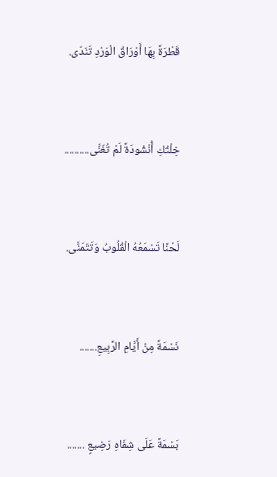قَطْرَةً بِهَا أَوْرَاقُ الْوَرْدِ تَنَدّى.


خِلْتُكِ أُنْشُودَةً لَمْ تُغَنَّى..........


لَحْنًا تَسْمَعُهُ الْقُلُوبُ وَتَتَمَنَّى.


نَسْمَةً مِنْ أَيَّامِ الرَّبِيعِ.......


بَسْمَةً عَلَى شِفَاهِ رَضِيعٍ .......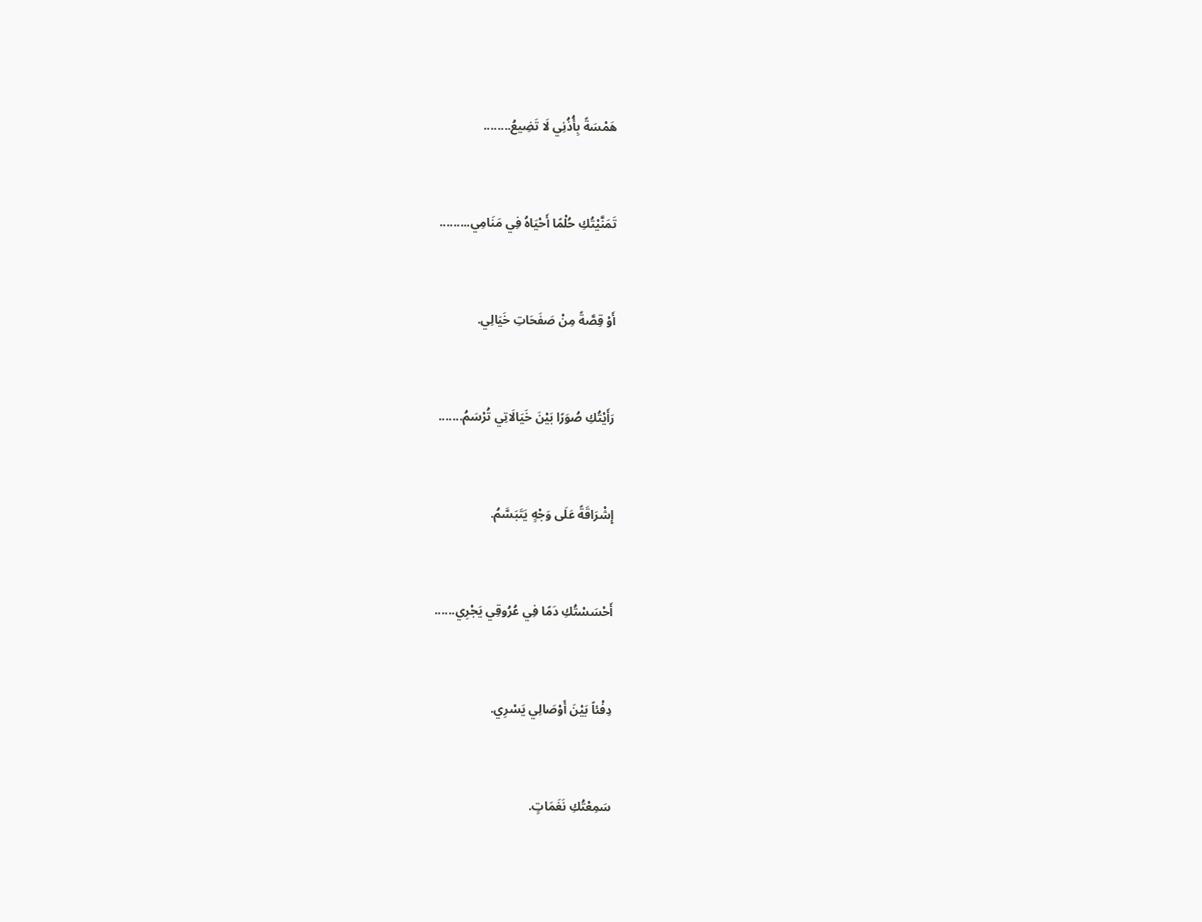هَمْسَةً بِأُذُنِي لَا تَضِيعُ........


تَمَنَّيْتُكِ حُلْمًا أَحْيَاهُ فِي مَنَامِي.........


أَوْ قِصَّةً مِنْ صَفَحَاتِ خَيَالِي.


رَأَيْتُكِ صُوَرًا بَيْنَ خَيَالَاتِي تُرْسَمُ.......


إِشْرَاقَةً عَلَى وَجْهٍ يَتَبَسَّمُ.


أَحْسَسْتُكِ دَمًا فِي عُرُوقِي يَجْرِي......


دِفْئاً بَيْنَ أَوْصَالِي يَسْرِي.


سَمِعْتُكِ نَغَمَاتٍ.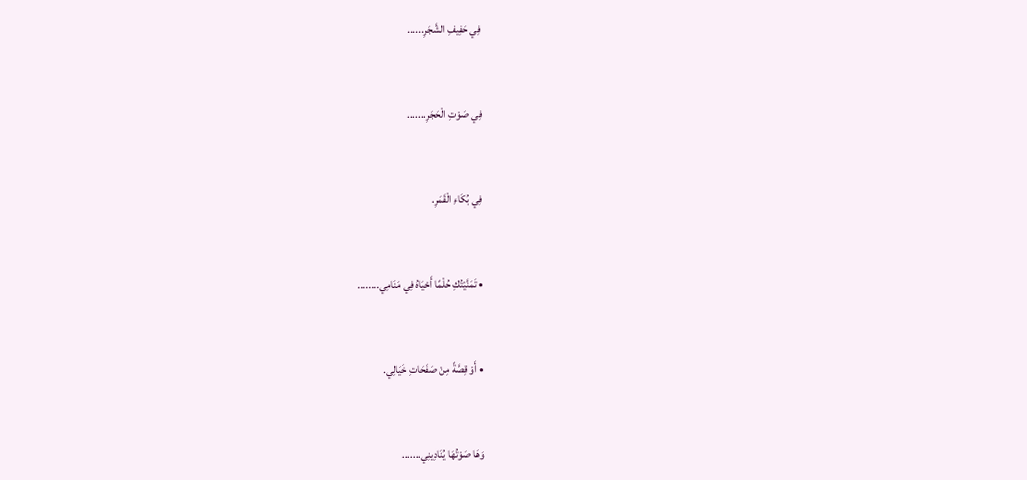فِي حَفِيفِ الشَّجَرِ......


فِي صَوْتِ الْحَجَرِ.......


فِي بُكَاءِ الْقَمَرِ.


• تَمَنَّيْتُكِ حُلْمًا أَحْيَاهُ فِي مَنَامِي........


• أَوْ قِصَّةً مِنْ صَفَحَاتِ خَيَالِي.


وَهَا صَوْتُهَا يُنَادِينِي.......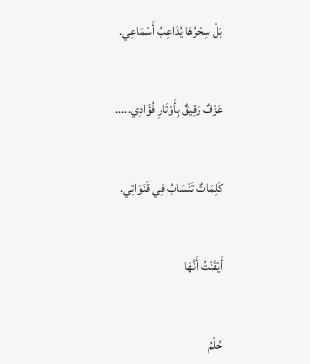بَلْ سِحْرُهَا يُدَاعِبُ أَسْمَاعِي.


عَزْفٌ رَقِيقٌ بِأَوْتَارِ فُؤَادِي.....


كَلِمَاتٌ تَنْسَابُ فِي قَنَوَاتِي.


أَيْقَنْتُ أَنَّهَا


حُلْمُ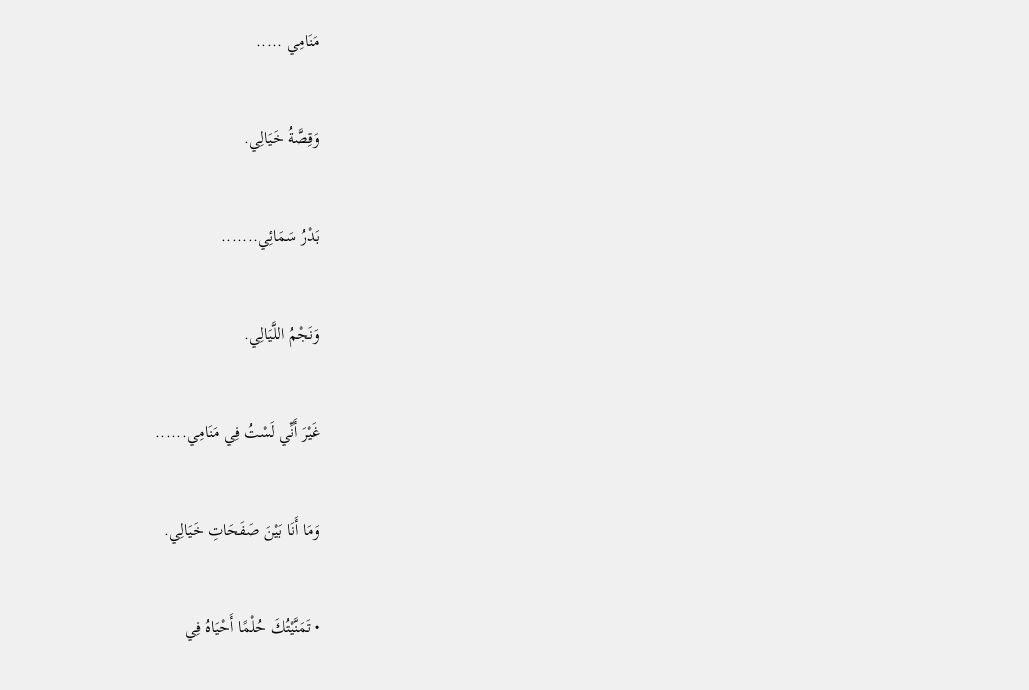مَنَامِي .....


وَقِصَّةُ خَيَالِي.


بَدْرُ سَمَائِي.......


وَنَجْمُ اللَّيَالِي.


غَيْرَ أَنِّي لَسْتُ فِي مَنَامِي......


وَمَا أَنَا بَيْنَ صَفَحَاتِ خَيَالِي.


• تَمَنَّيْتُكَ حُلْمًا أَحْيَاهُ فِي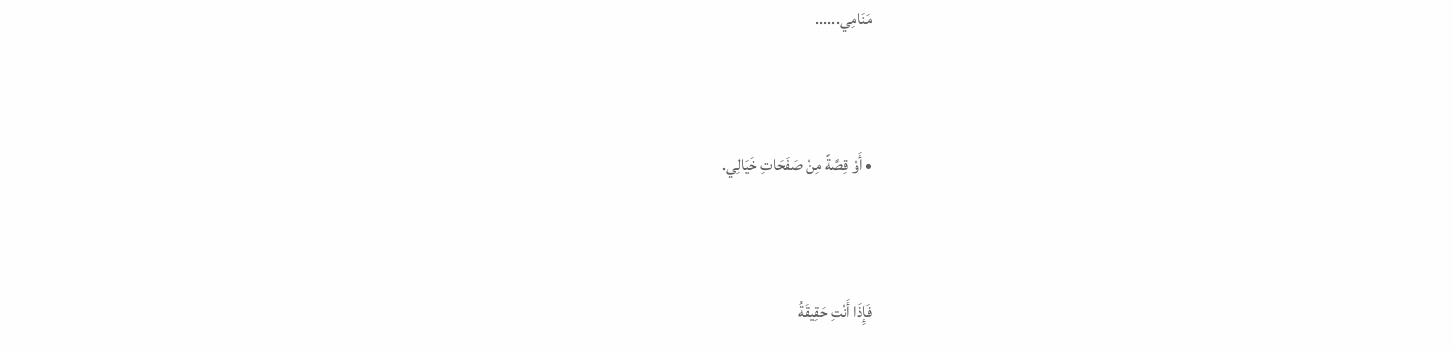مَنَامِي......


• أَوْ قِصَّةً مِنْ صَفَحَاتِ خَيَالِي.


فَإِذَا أَنْتِ حَقِيقَةُ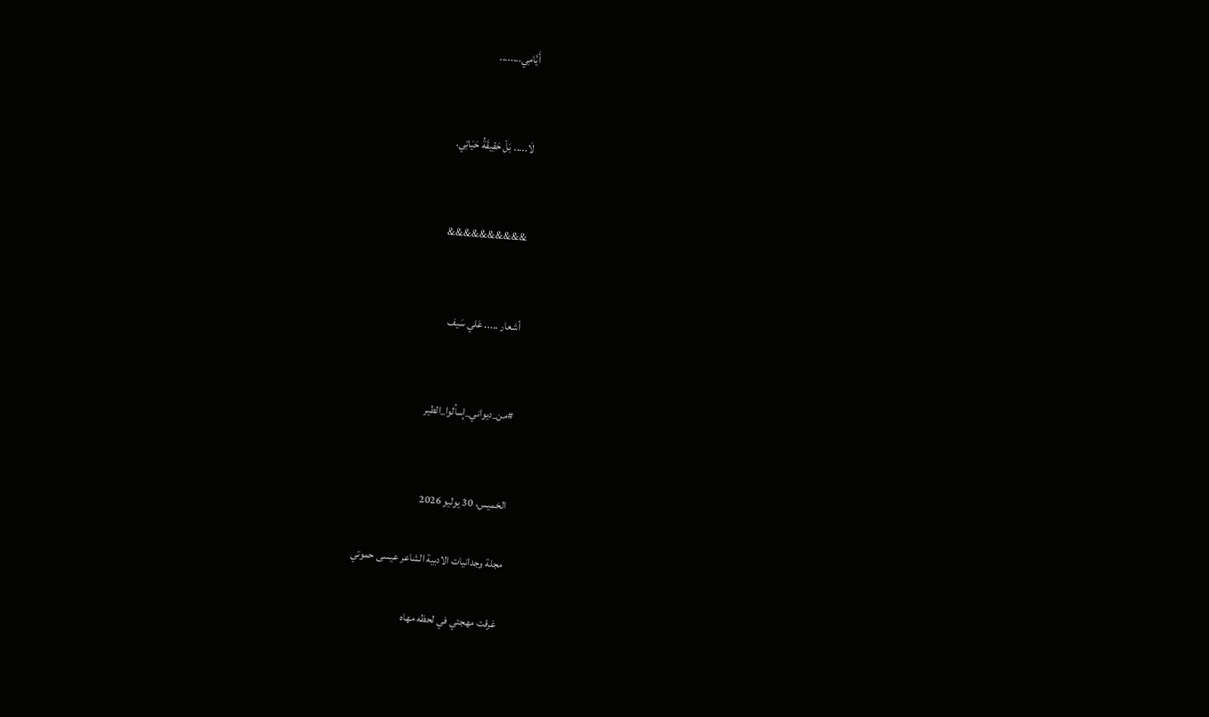أَيَّامِي........


لَا..... بَلْ حَقِيقَةُ حَيَاتِي.


&&&&&&&&&&


أشعار ..... عَلي سَيف


#من_ديواني_إسألوا_الطير


الخميس، 30 يوليو 2026

مجلة وجدانيات الادبية الشاعر عيسى حموتي

 غرقت مھجتي في لحظه مھاه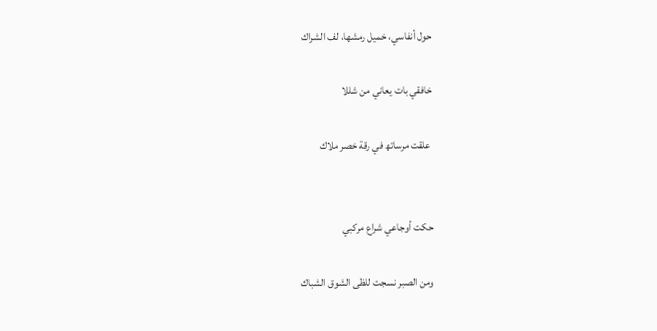حول أنفاسي، خميل رمشها، لف الشراك

خافقي بات يعاني من شللا

 علقت مرساتھ في رقة خصر ملاك


حكت أوجاعي شراع مركبي

ومن الصبر نسجت للظى الشوق الشباك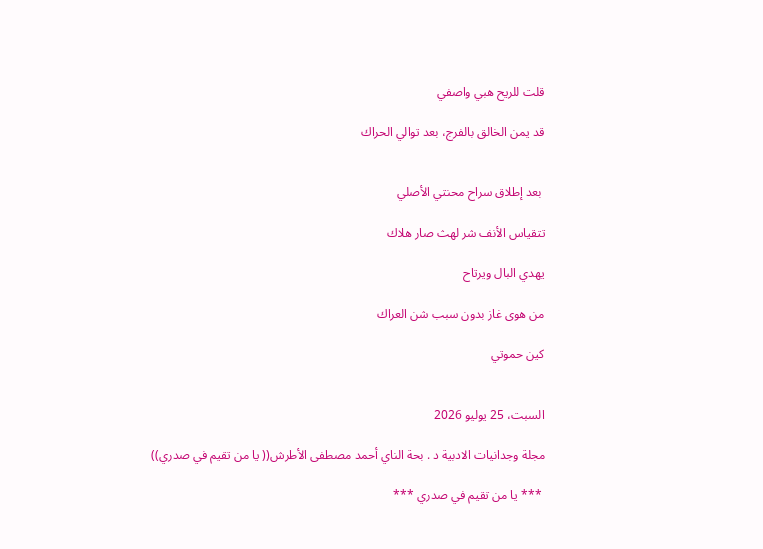قلت للريح ھبي واصفي

قد يمن الخالق بالفرج، بعد توالي الحراك


 بعد إطلاق سراح محنتي الأصلي

تتقياس الأنف شر لھث صار ھلاك

يهدي البال ويرتاح

من ھوى غاز بدون سبب شن العراك

كين حموتي


السبت، 25 يوليو 2026

مجلة وجدانيات الادبية د . بحة الناي أحمد مصطفى الأطرش(( يا من تقيم في صدري))

 *** يا من تقيم في صدري ***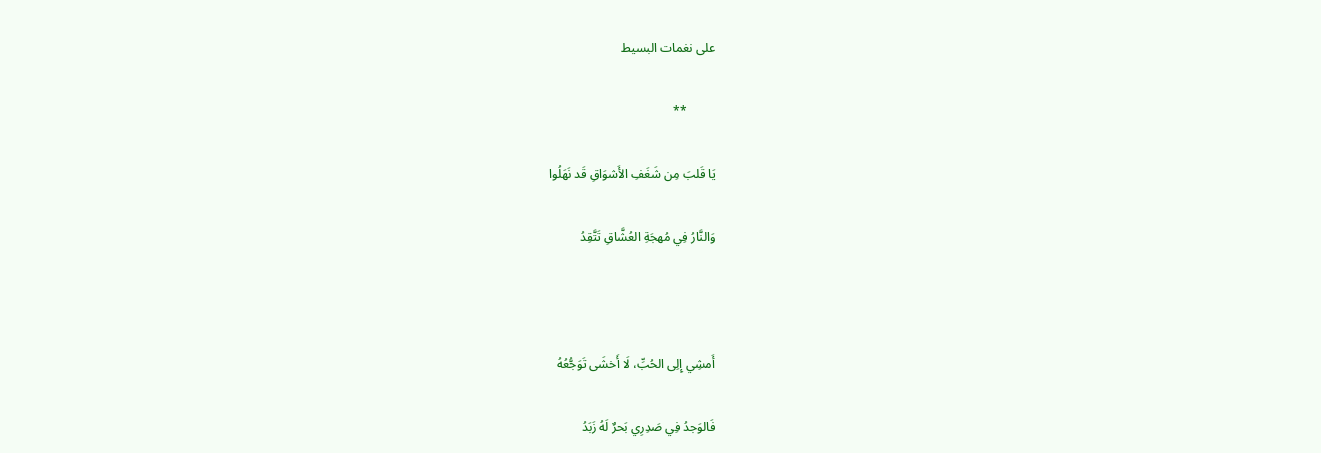على نغمات البسيط

         **

يَا قَلبَ مِن شَغَفِ الأَشوَاقِ قَد نَهَلُوا

وَالنَّارُ فِي مُهجَةِ العُشَّاقِ تَتَّقِدُ



أَمشِي إِلِى الحُبِّ، لَا أَخشَى تَوَجُّعُهُ

فَالوَجدُ فِي صَدِرِي بَحرٌ لَهُ زَبَدُ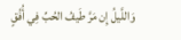وَاللَّيلُ إِن مَرَّ طَيفُ الحُبِّ فِي أُفُقٍ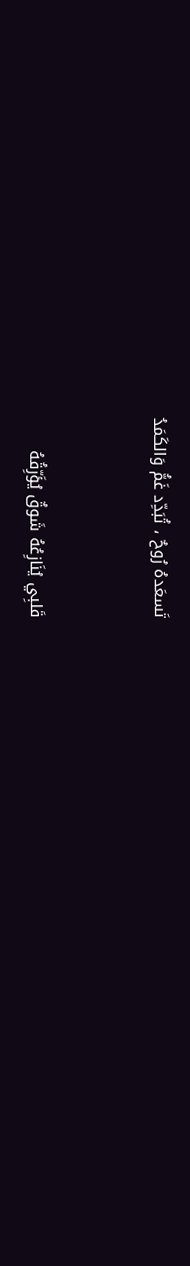تَسعَدهُ رُوحٌ ، تُبَدِّد غَمُّ وَالكَمَدُ



قَلبِي يُنَازِعُهُ شَوقٌ يُؤَرِّقُهُ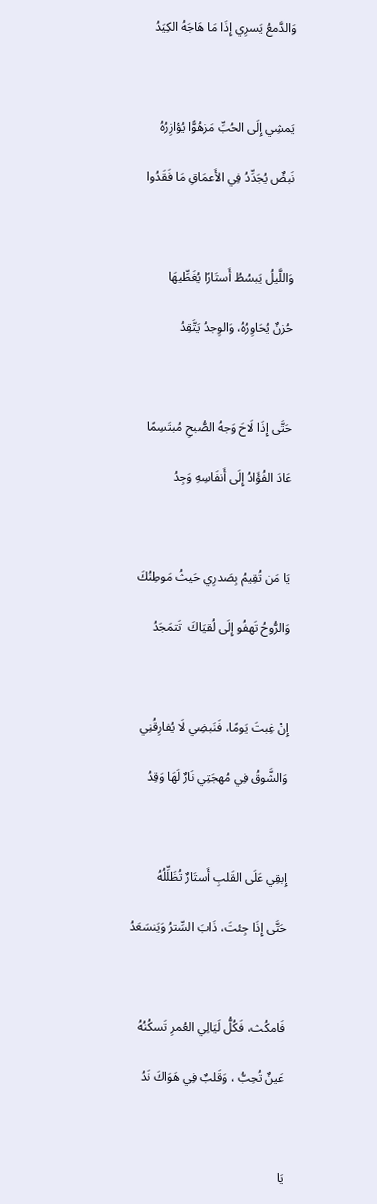وَالدَّمعُ يَسرِي إِذَا مَا هَاجَهُ الكِيَدُ



يَمشِي إِلَى الحُبِّ مَزهُوًّا يُؤازِرُهُ

نَبضٌ يُجَدِّدُ فِي الأَعمَاقِ مَا فَقَدُوا



وَاللَّيلُ يَبسُطُ أَستَارًا يُغَطِّيهَا

حُزنٌ يُحَاوِرُهُ، وَالوِجدُ يَتَّقِدُ



حَتَّى إِذَا لَاحَ وَجهُ الصُّبحِ مُبتَسِمًا

عَادَ الفُؤَادُ إِلَى أَنفَاسِهِ وَجِدُ



يَا مَن تُقِيمُ بِصَدرِي حَيثُ مَوطِنُكَ

وَالرُّوحُ تَهفُو إِلَى لُقيَاكَ  تَتمَجَدُ



إِنْ غِبتَ يَومًا، فَنَبضِي لَا يُفارِقُنِي

وَالشَّوقُ فِي مُهجَتِي نَارٌ لَهَا وَقِدُ



إِبقِي عَلَى القَلبِ أَستَارٌ تُظَلِّلُهُ

حَتَّى إِذَا جِئتَ، ذَابَ السِّترُ وَيَنسَعَدُ



فَامكُث، فَكُلُّ لَيَالِي العُمرِ تَسكُنُهُ

عَينٌ تُحِبُّ ، وَقَلبٌ فِي هَوَاكَ نَدُ



يَا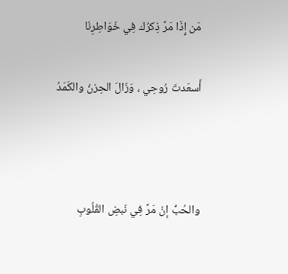مَن إِذَا مَرَّ ذِكرُك فِي خَوَاطِرِنَا

أَسعَدتَ رُوحِي ، وَزَالَ الحِزنُ والكَمَدُ



والحُبُّ إنْ مَرَّ فِي نَبضِ القُلُوبِ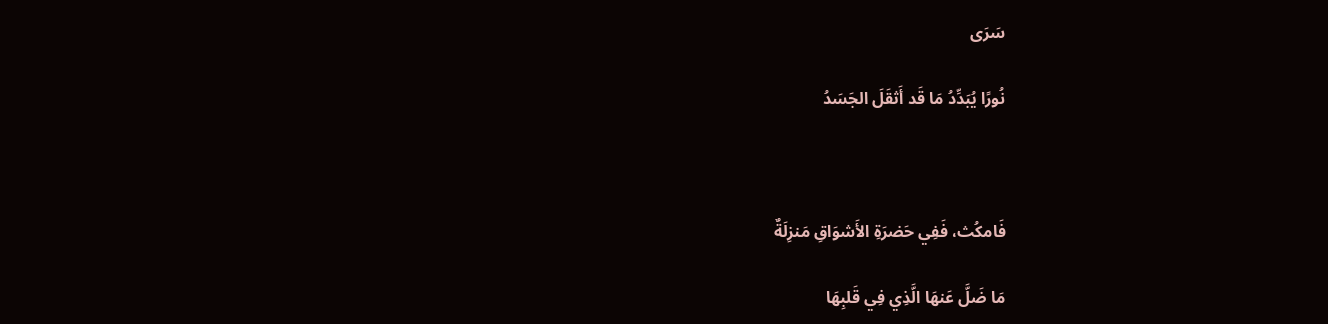سَرَى

نُورًا يُبَدِّدُ مَا قَد أَثقَلَ الجَسَدُ



فَامكُث، فَفِي حَضرَةِ الأَشوَاقِ مَنزِلَةٌ

مَا ضَلَّ عَنهَا الَّذِي فِي قَلبِهَا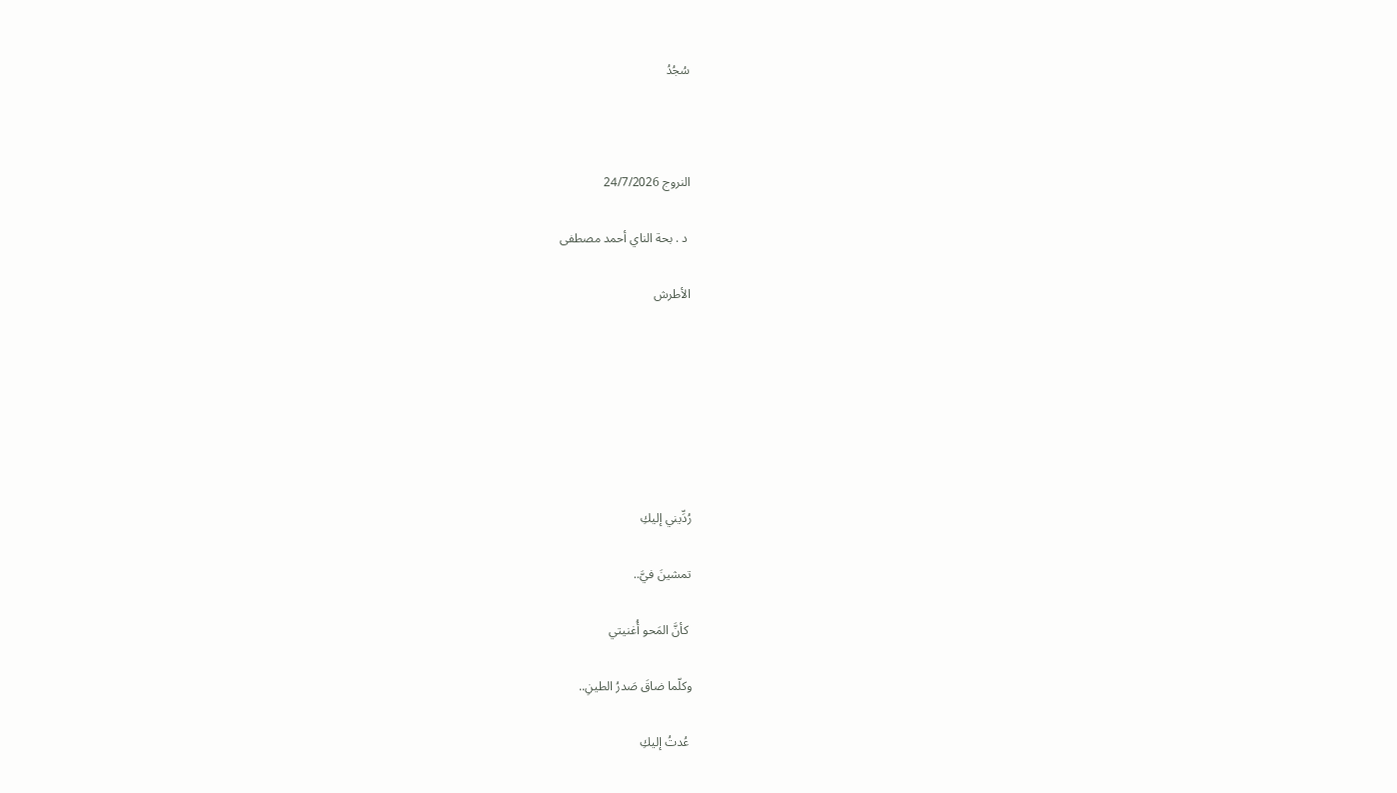سُجُدُ



النروج 24/7/2026

 د . بحة الناي أحمد مصطفى

الأطرش







رُدِّيني إليكِ

تمشينَ فيَّ..

 كأنَّ المَحو أُغنيتي

وكلّما ضاقَ صَدرُ الطينِ..

 عُدتُ إليكِ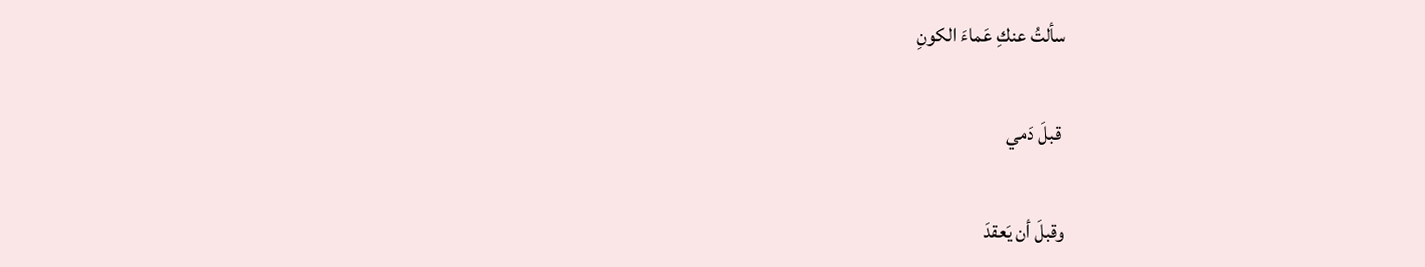سألتُ عنكِ عَماءَ الكونِ

 قبلَ دَمي

وقبلَ أن يَعقدَ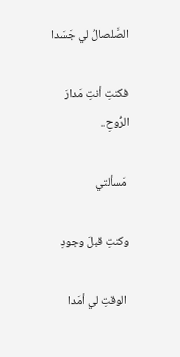الصَّلصالُ لي جَسَدا

فكنتِ أنتِ مَدارَ الرُّوحِ..

 مَسألتي

وكنتِ قبلَ وجودِ

 الوقتِ لي أمَدا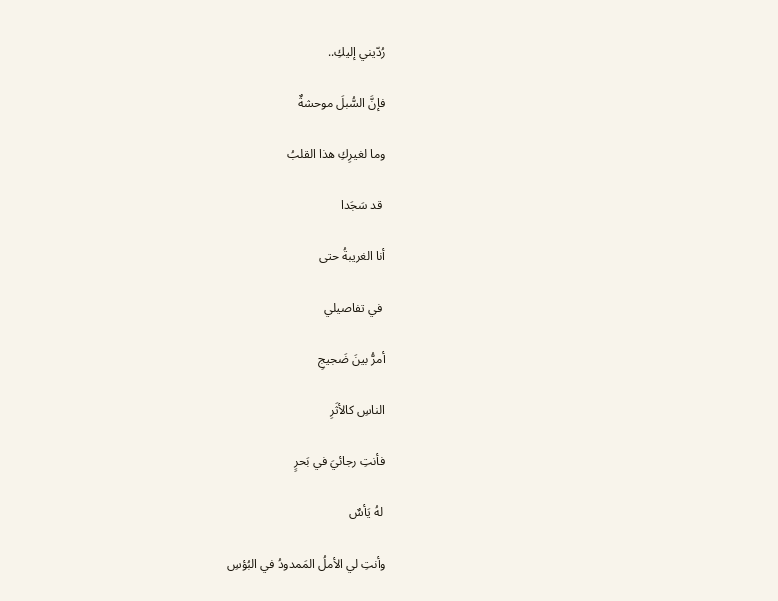رُدّيني إليكِ..

فإنَّ السُّبلَ موحشةٌ

وما لغيرِكِ هذا القلبُ

 قد سَجَدا

أنا الغريبةُ حتى

 في تفاصيلي

أمرُّ بينَ ضَجيجِ

الناسِ كالأثَرِ

فأنتِ رجائيَ في بَحرٍ

 لهُ يَأسٌ

وأنتِ لي الأملُ المَمدودُ في البُؤسِ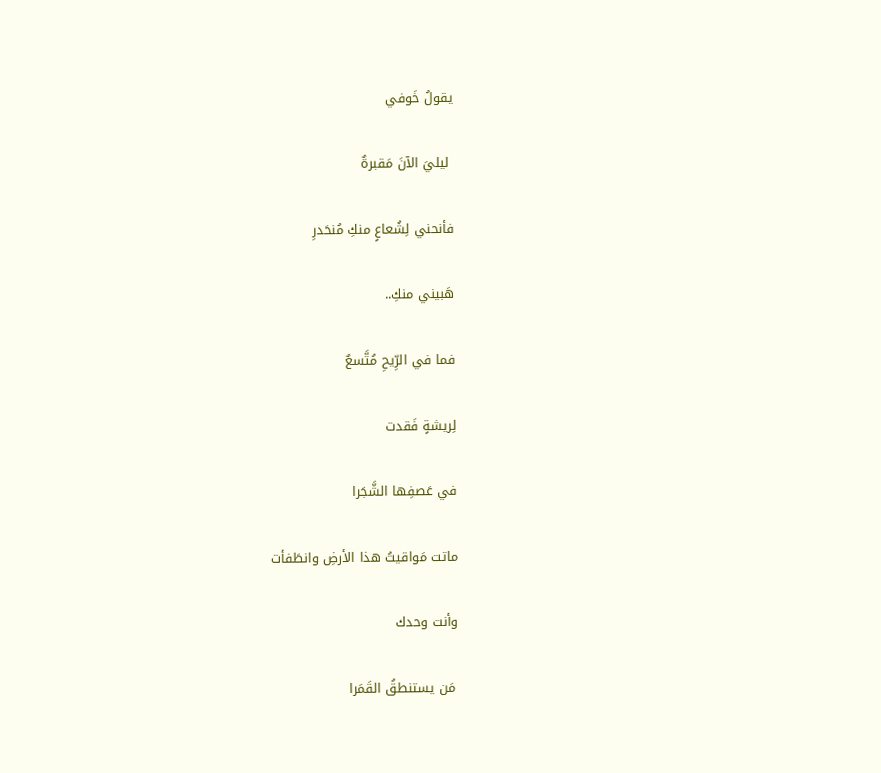يقولُ خَوفي

 ليليَ الآنَ مَقبرةٌ

فأنحني لِشُعاعٍ منكِ مُنحَدرِ

هَبيني منكِ..

فما في الرِّيحِ مُتَّسعٌ

لِريشةٍ فَقدت

في عَصفِها الشَّجَرا

ماتت مَواقيتُ هذا الأرضِ وانطَفأت

وأنت وحدك

 مَن يستنطقُ القَمَرا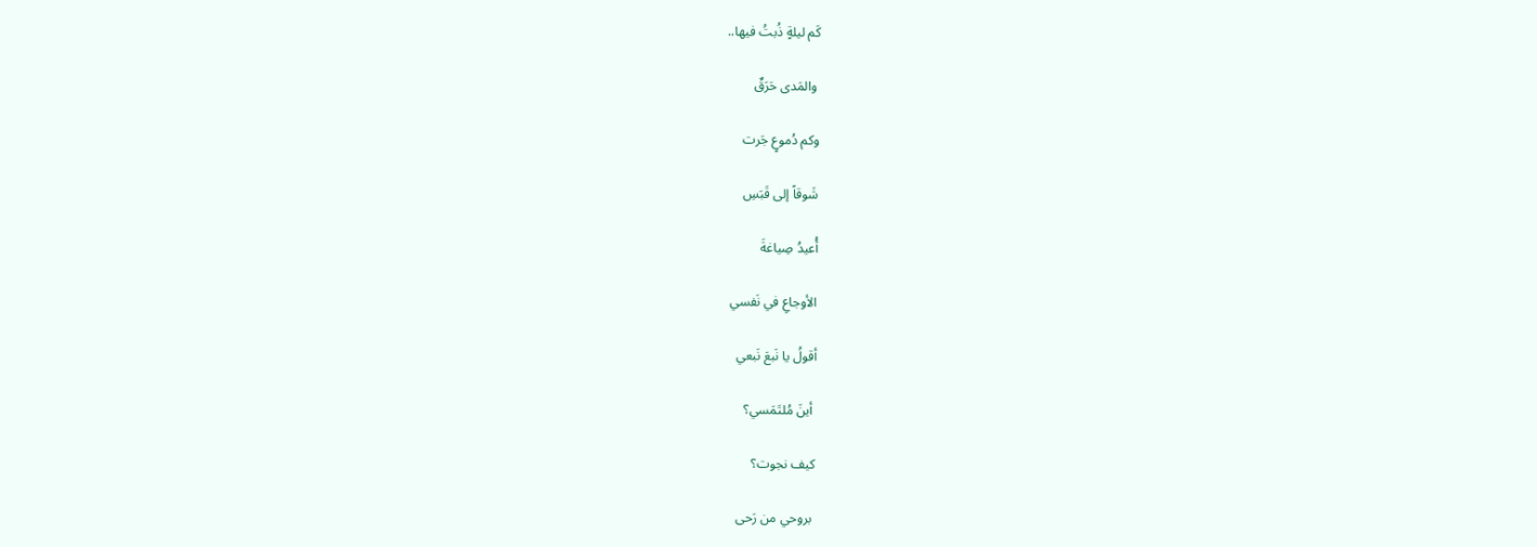كَم ليلةٍ ذُبتُ فيها..

 والمَدى حَرَقٌ

وكم دُموعٍ جَرت

شَوقاً إلى قَبَسِ

أُعيدُ صِياغةَ

الأوجاعِ في نَفسي

أقولُ يا نَبعَ نَبعي

 أينَ مُلتَمَسي؟

كيف نجوت؟

 بروحي من رَحى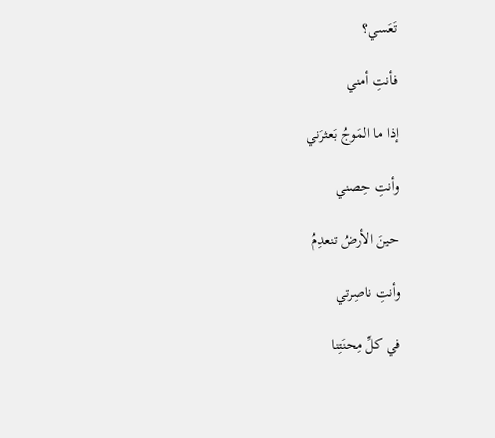تَعَسي؟

فأنتِ أمني

إذا ما المَوجُ بَعثرَني

وأنتِ حِصني

حينَ الأرضُ تنعدِمُ

وأنتِ ناصِرتي

في كلِّ مِحنَتِنا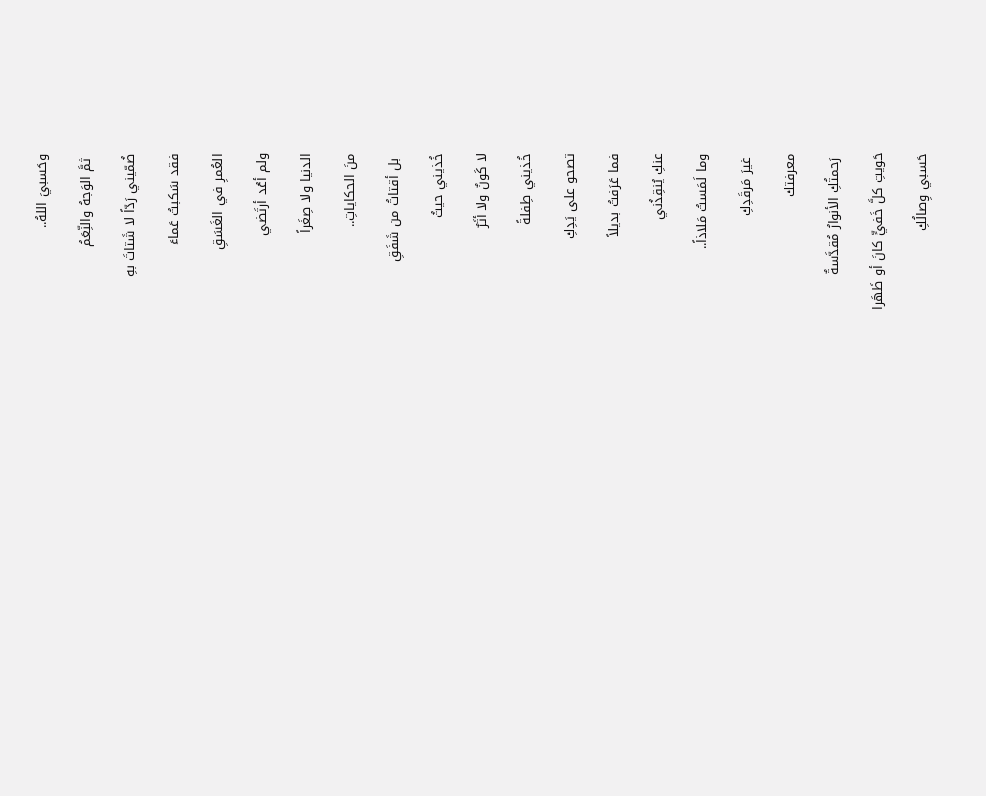وحَسبيَ اللهُ..

 ثمَّ الوَجهُ والنِّعَمُ

ضُمّيني رَدّاً لا شَتاتَ بهِ

فقد سَكبتُ عَماءَ

العُمرِ في الغَسَقِ

ولم أعُد أرتَضي

الدنيا ولا صِغَراً

منَ الحكاياتِ..

 بل أقتاتُ من شَفَقِ

خُذيني حيثُ

لا كَونٌ ولا أثَرٌ

خُذيني طِفلةً

تصحو على يَدِكِ

فما عَرَفتُ بديلاً

عنكِ يُنقِذُني

وما لَمَستُ مَلاذاً..

 غيرَ مَرقَدِكِ

معرفتك

 رَحمتُكِ الأنوارُ مُقدَّسةٌ

حَويتِ كلَّ خَفيٍّ كانَ أو ظَهَرا

حَسبي وِصالُكِ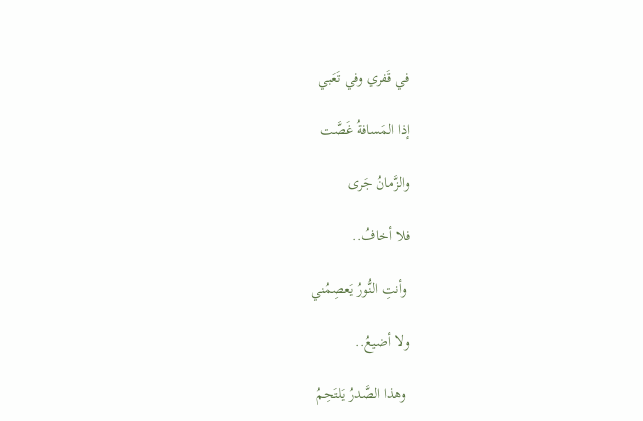في قَفري وفي تَعَبي

إذا المَسافةُ غَصَّت

والزَّمانُ جَرى

فلا أخافُ..

 وأنتِ النُّورُ يَعصِمُني

ولا أضيعُ..

 وهذا الصَّدرُ يَلتَحِمُ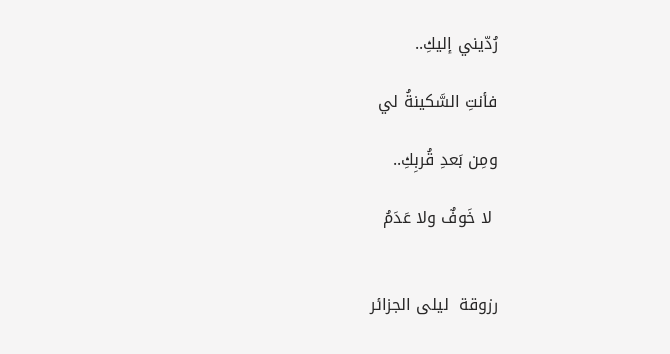رُدّيني إليكِ..

فأنتِ السَّكينةُ لي

ومِن بَعدِ قُربِكِ..

 لا خَوفٌ ولا عَدَمُ


رزوقة  ليلى الجزائر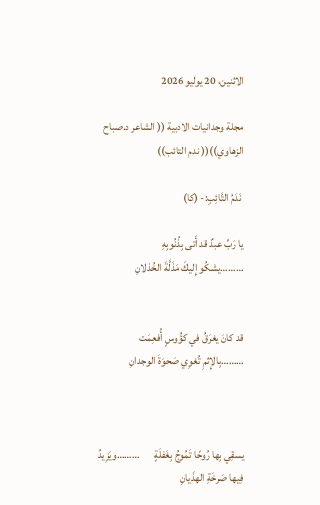الاثنين، 20 يوليو 2026

مجلة وجدانيات الادبية (( الشاعر د.صباح الزهاوي))(( ندم التائب))

 نَدَمُ التَّائِبِ:- (كا)

يا رَبِّ عبدٌ قد أَتى بِذُنُوبِهِ             ………يشكُو إِليكَ مَذَلَّةَ الخُذلانِ


قد كانَ يغرَقُ في كؤُوسٍ أُفعِمَت    ………بِالإِثمِ تُغوِي صَحوَةَ الوجدانِ



يسقِي بِها رُوحًا تَمُوجُ بِغَفلَةٍ       ………ويَزِيدُ فِيها صَرخَةِ الهذَيانِ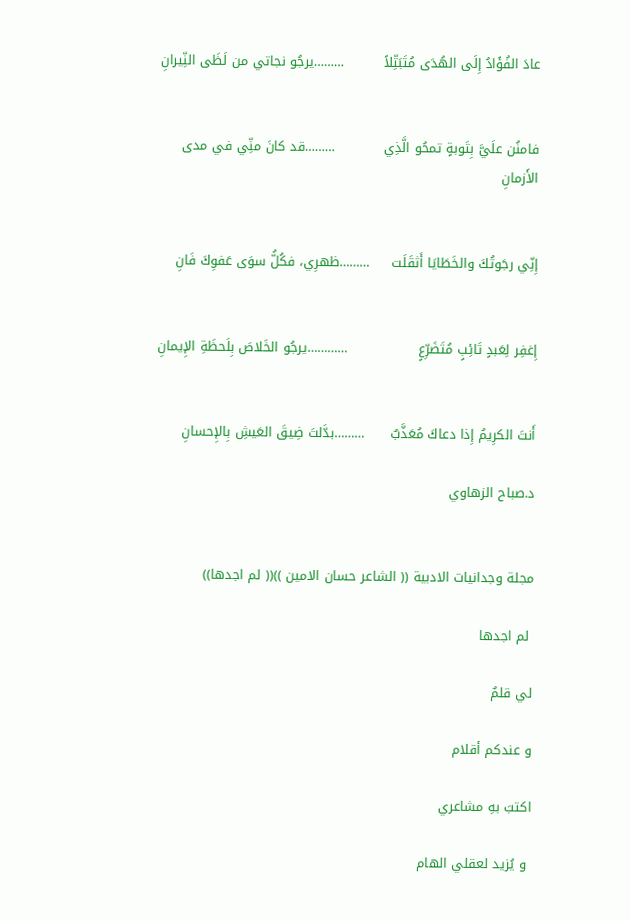عادَ الفُؤَادُ إِلَى الهُدَى مُتَبَتِّلاً         ………يرجُو نجاتي من لَظَى النِّيرانِ


فامنُن علَيَّ بِتَوبةٍ تمحُو الَّذِي           ………قد كانَ منِّي في مدى الأَزمانِ


إِنِّي رجَوتُكَ والخَطَايَا أَثقَلَت     ………ظهرِي، فكُلُّ سوَى عَفوِكَ فَانِ


إِغفِر لِعَبدٍ تَائِبٍ مُتَضَرِّعٍ                …………يرجُو الخَلاصَ بِلَحظَةِ الإِيمانِ


أَنتَ الكرِيمُ إِذا دعاكَ مُعَذَّبٌ      ………بدَّلتَ ضِيقَ العَيشِ بِالإِحسانِ

د.صباح الزهاوي


مجلة وجدانيات الادبية (( الشاعر حسان الامين ))(( لم اجدها))

 لم اجدها

لي قلمٌ

و عندكم أقلام

اكتبَ بهِ مشاعري

 و يُزيد لعقلي الهام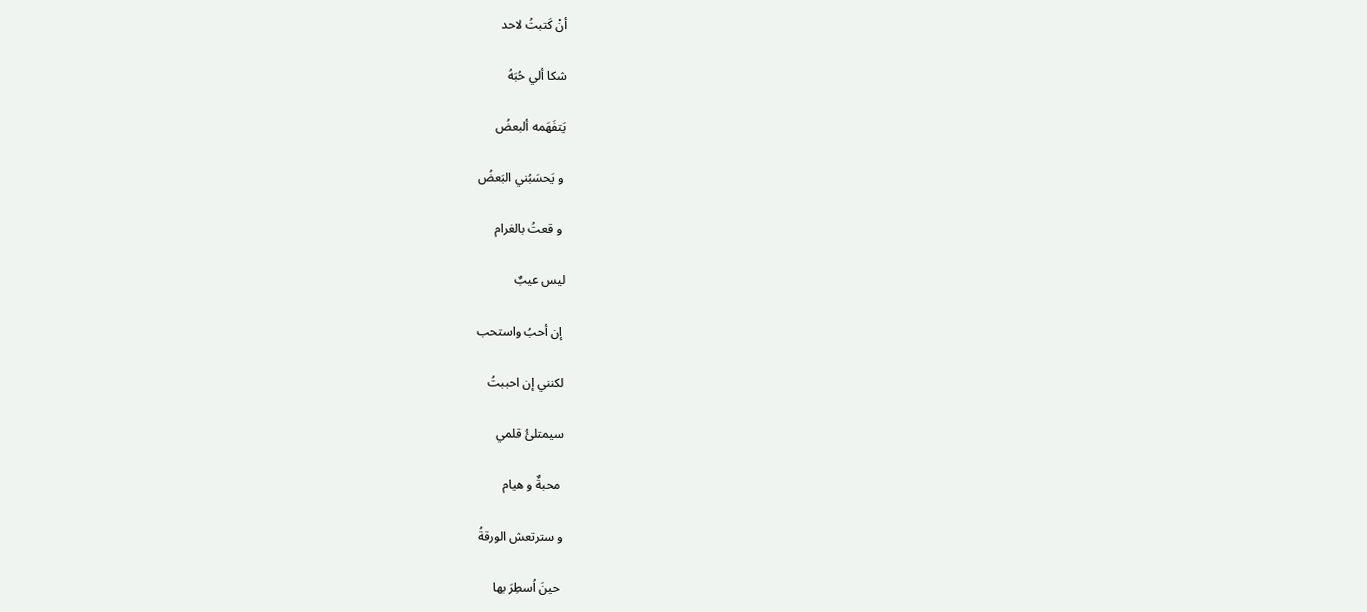أنْ كَتبتُ لاحد

شكا ألي حُبَهُ

يَتفَهَمه ألبعضُ

 و يَحسَبُني البَعضُ

 و قعتُ بالغرام

ليس عيبٌ

 إن أحبُ واستحب

لكنني إن احببتُ

سيمتلئُ قلمي

 محبةٌ و هيام

و سترتعش الورقةُ

 حينَ اُسطِرَ بها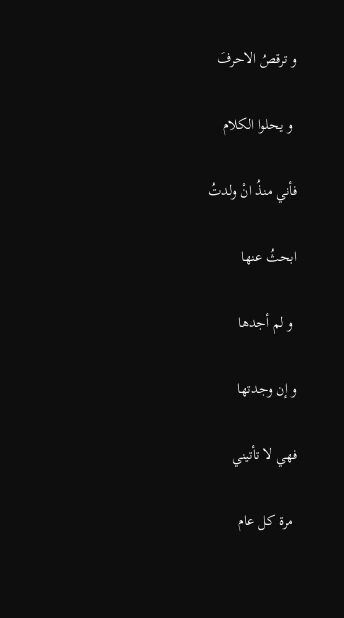و ترقصُ الاحرفَ

 و يحلوا الكلام

فأني منذُ انْ ولدتُ

ابحثُ عنها

 و لم أجدها

و إن وجدتها

فهي لا تأتيني

 مرة كل عام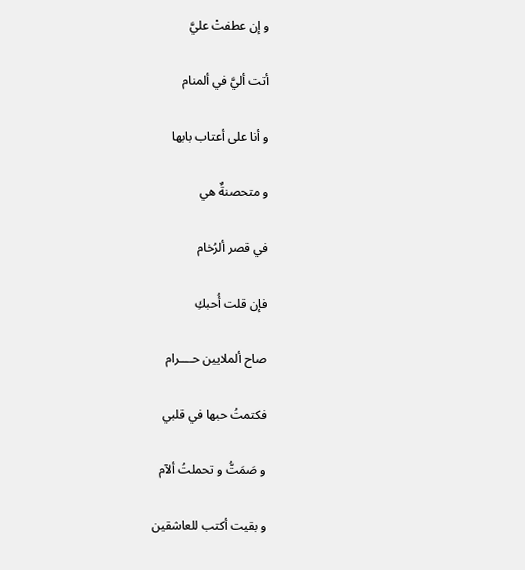و إن عطفتْ عليَّ

أتت أليَّ في ألمنام

و أنا على أعتاب بابها

و متحصنةٌ هي

في قصر ألرُخام

فإن قلت أُحبكِ

صاح ألملايين حــــرام

فكتمتُ حبها في قلبي

و صَمَتُّ و تحملتُ ألآم

و بقيت أكتب للعاشقين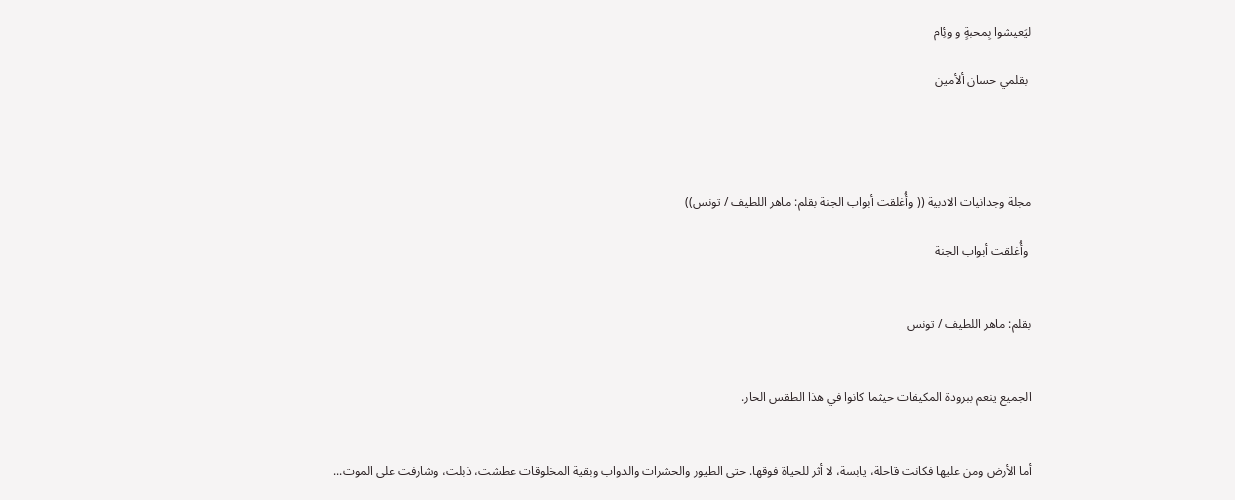ليَعيشوا بِمحبةٍ و وئِام

 بقلمي حسان ألأمين




مجلة وجدانيات الادبية (( وأُغلقت أبواب الجنة بقلم: ماهر اللطيف / تونس))

 وأُغلقت أبواب الجنة


بقلم: ماهر اللطيف / تونس


الجميع ينعم ببرودة المكيفات حيثما كانوا في هذا الطقس الحار.


أما الأرض ومن عليها فكانت قاحلة، يابسة، لا أثر للحياة فوقها. حتى الطيور والحشرات والدواب وبقية المخلوقات عطشت، ذبلت، وشارفت على الموت...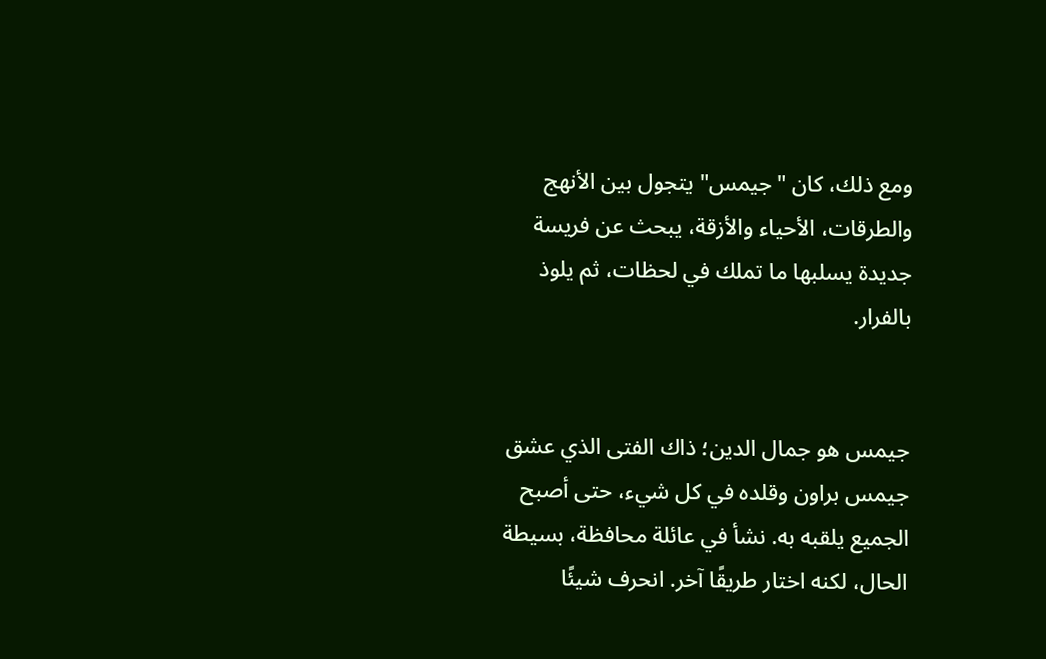ومع ذلك، كان "جيمس" يتجول بين الأنهج والطرقات، الأحياء والأزقة، يبحث عن فريسة جديدة يسلبها ما تملك في لحظات، ثم يلوذ بالفرار.


جيمس هو جمال الدين؛ ذاك الفتى الذي عشق جيمس براون وقلده في كل شيء، حتى أصبح الجميع يلقبه به. نشأ في عائلة محافظة، بسيطة الحال، لكنه اختار طريقًا آخر. انحرف شيئًا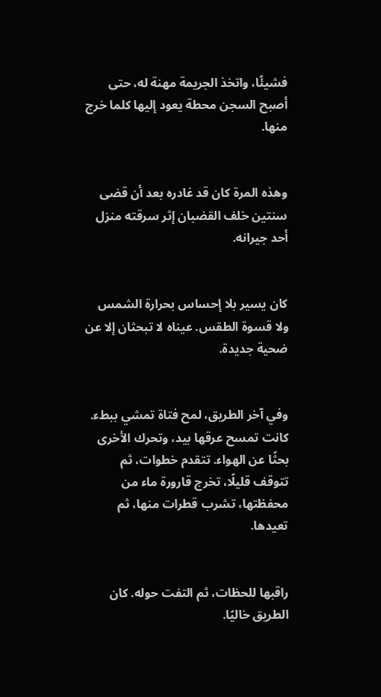فشيئًا، واتخذ الجريمة مهنة له، حتى أصبح السجن محطة يعود إليها كلما خرج منها.


وهذه المرة كان قد غادره بعد أن قضى سنتين خلف القضبان إثر سرقته منزل أحد جيرانه.


كان يسير بلا إحساس بحرارة الشمس ولا قسوة الطقس. عيناه لا تبحثان إلا عن ضحية جديدة.


وفي آخر الطريق، لمح فتاة تمشي ببطء. كانت تمسح عرقها بيد، وتحرك الأخرى بحثًا عن الهواء. تتقدم خطوات، ثم تتوقف قليلًا، تخرج قارورة ماء من محفظتها، تشرب قطرات منها، ثم تعيدها.


راقبها للحظات، ثم التفت حوله. كان الطريق خاليًا.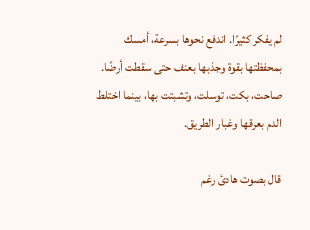لم يفكر كثيرًا. اندفع نحوها بسرعة، أمسك بمحفظتها بقوة وجذبها بعنف حتى سقطت أرضًا. صاحت، بكت، توسلت، وتشبتت بها، بينما اختلط الدم بعرقها وغبار الطريق.

قال بصوت هادئ رغم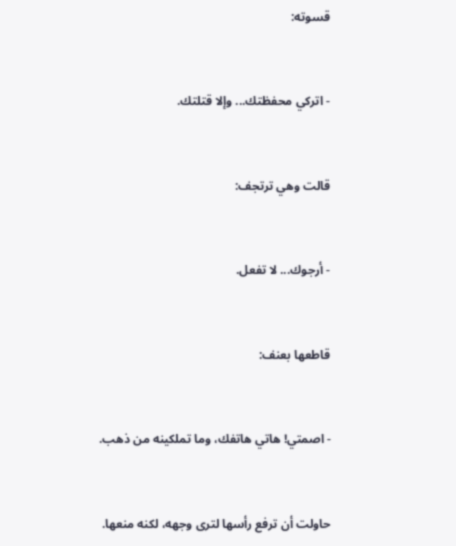قسوته:


- اتركي محفظتك... وإلا قتلتك.


قالت وهي ترتجف:


- أرجوك... لا تفعل.


قاطعها بعنف:


- اصمتي! هاتي هاتفك، وما تملكينه من ذهب.


حاولت أن ترفع رأسها لترى وجهه، لكنه منعها.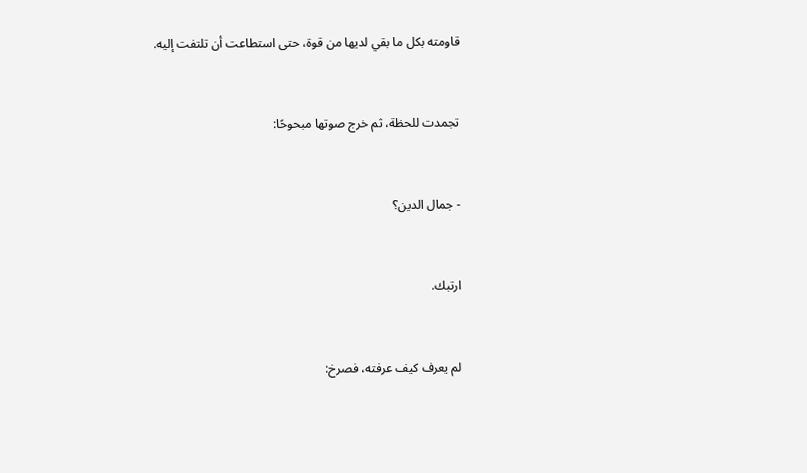قاومته بكل ما بقي لديها من قوة، حتى استطاعت أن تلتفت إليه.


تجمدت للحظة، ثم خرج صوتها مبحوحًا:


- جمال الدين؟


ارتبك.


لم يعرف كيف عرفته، فصرخ: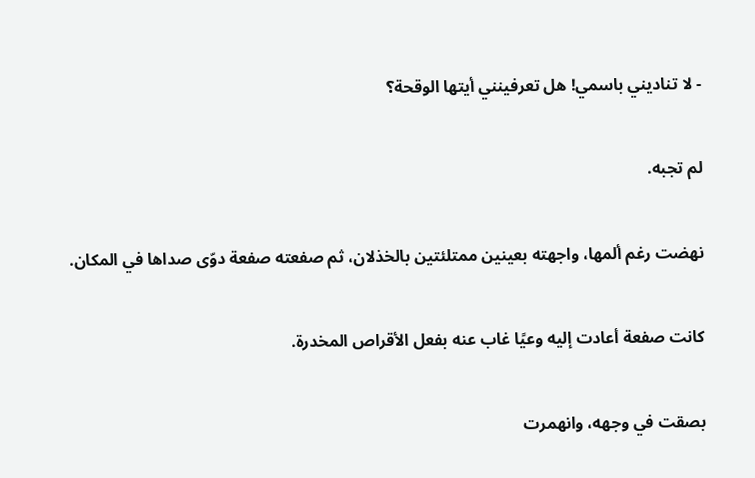- لا تناديني باسمي! هل تعرفينني أيتها الوقحة؟


لم تجبه.


نهضت رغم ألمها، واجهته بعينين ممتلئتين بالخذلان، ثم صفعته صفعة دوّى صداها في المكان.


كانت صفعة أعادت إليه وعيًا غاب عنه بفعل الأقراص المخدرة.


بصقت في وجهه، وانهمرت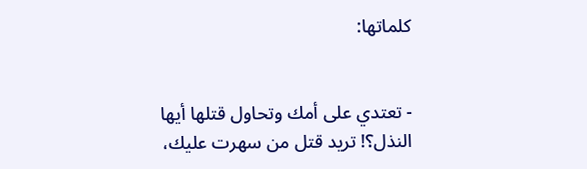كلماتها:


- تعتدي على أمك وتحاول قتلها أيها النذل؟! تريد قتل من سهرت عليك،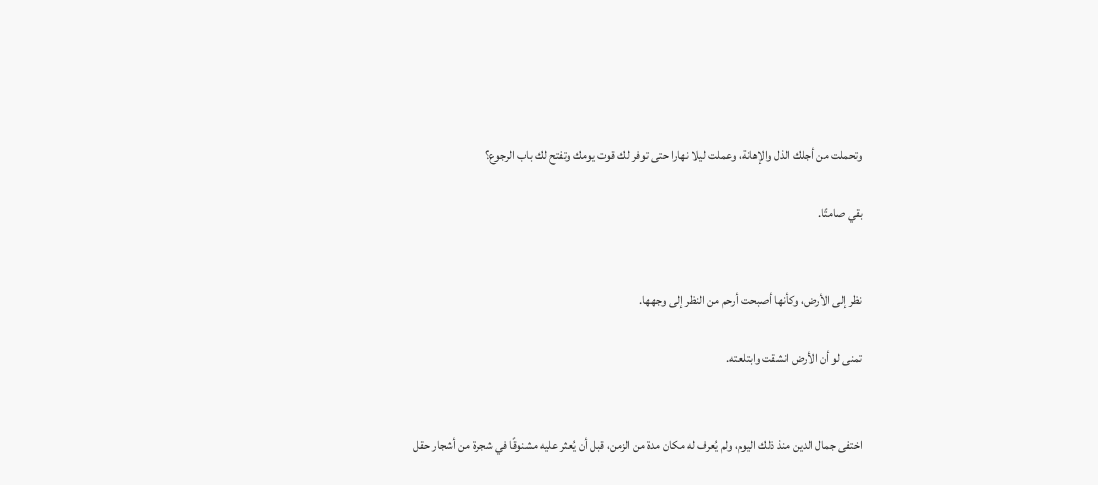وتحملت من أجلك الذل والإهانة، وعملت ليلا نهارا حتى توفر لك قوت يومك وتفتح لك باب الرجوع؟

بقي صامتًا.


نظر إلى الأرض، وكأنها أصبحت أرحم من النظر إلى وجهها.

تمنى لو أن الأرض انشقت وابتلعته.


اختفى جمال الدين منذ ذلك اليوم، ولم يُعرف له مكان مدة من الزمن، قبل أن يُعثر عليه مشنوقًا في شجرة من أشجار حقل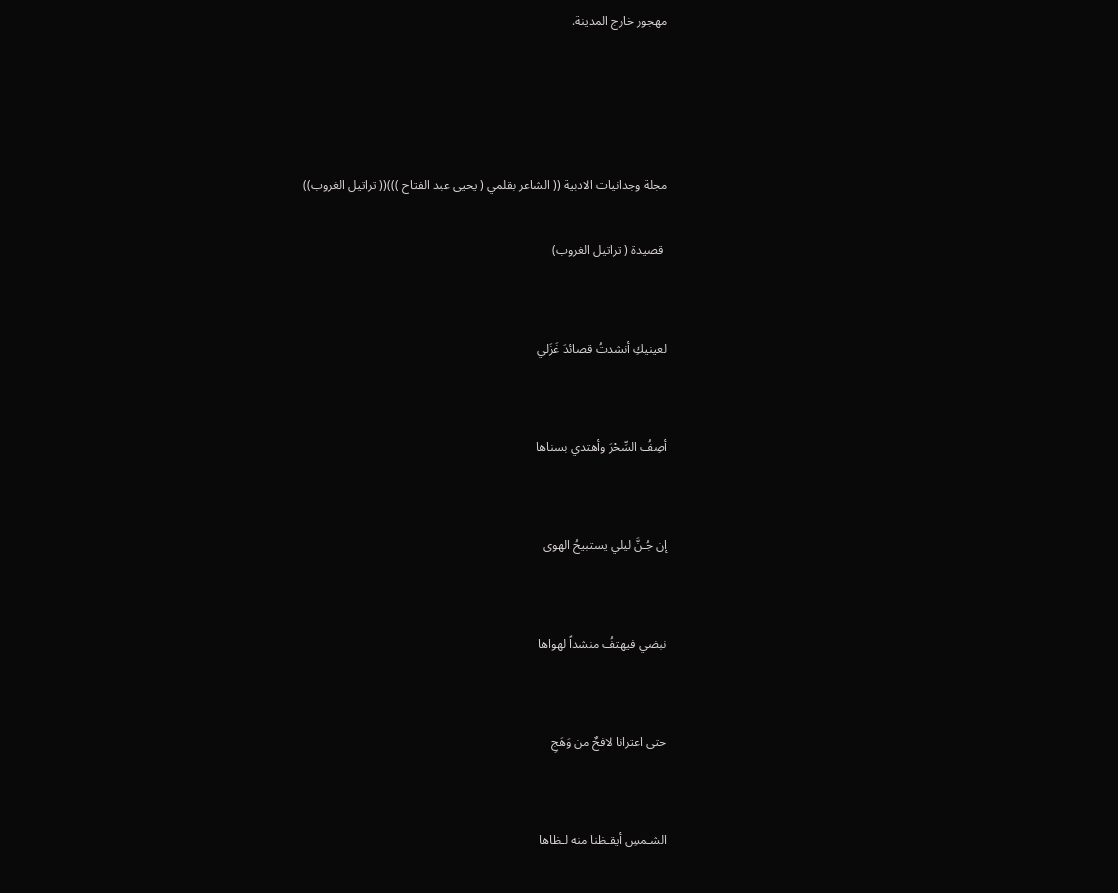مهجور خارج المدينة.




مجلة وجدانيات الادبية (( الشاعر بقلمي ( يحيى عبد الفتاح )))(( تراتيل الغروب))

 قصيدة ( تراتيل الغروب)


لعينيكِ أنشدتُ قصائدَ غَزَلي


أصِفُ السِّحْرَ وأهتدي بسناها


إن جُـنَّ ليلي يستبيحُ الهوى


نبضي فيهتفُ منشداً لهواها


حتى اعترانا لافحٌ من وَهَجِ


الشـمسِ أيقـظنا منه لـظاها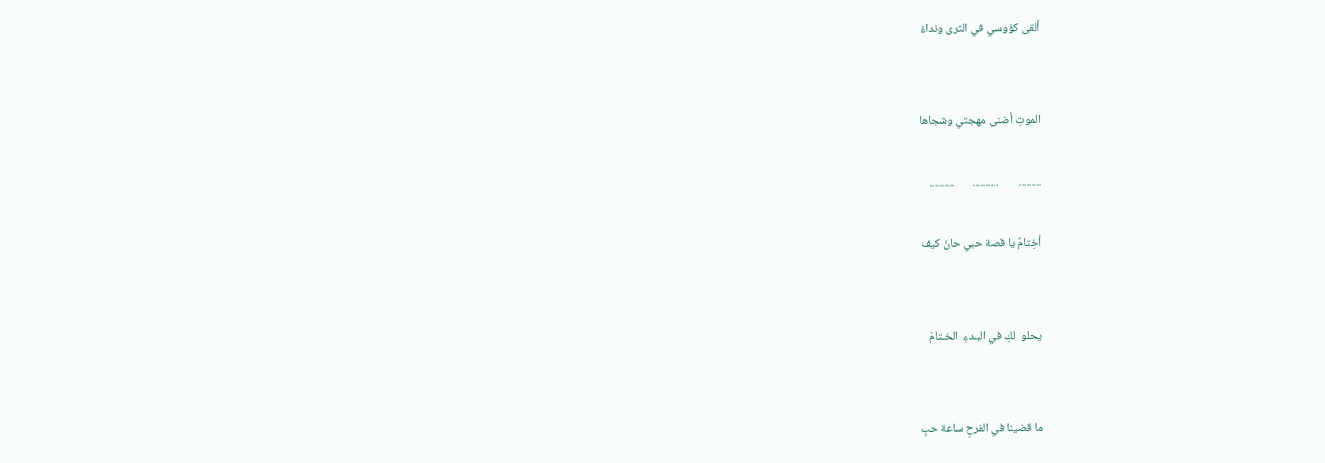ألقى كؤوسي في الثرى ونداءُ


الموتِ أضنى مهجتي وشجاها

.........        ..........       ..........

أخِتامٌ يا قصة حبي حانَ كيف


يحلو  لكِ في البـدءِ  الخـتامْ


ما قضينا في الفرحِ ساعة حبٍ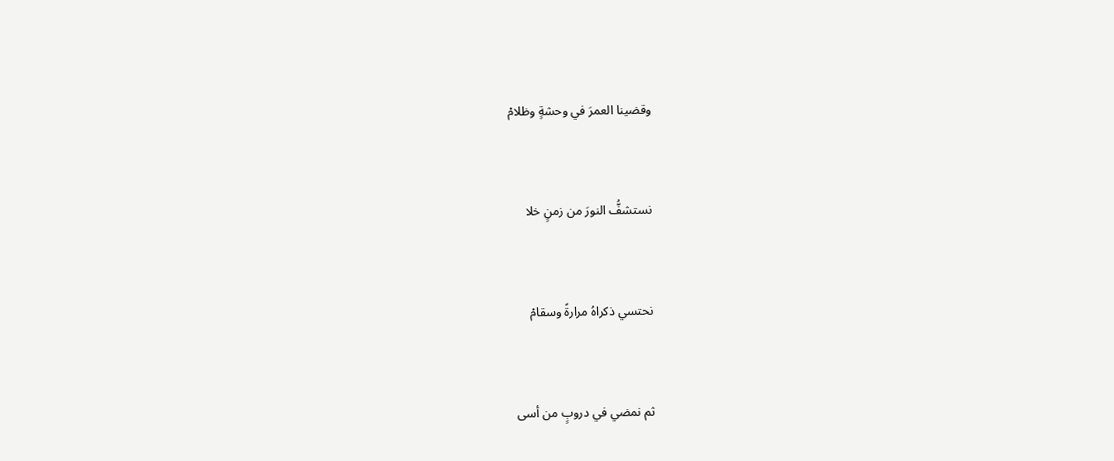وقضينا العمرَ في وحشةٍ وظلامْ


نستشفُّ النورَ من زمنٍ خلا


نحتسي ذكراهُ مرارةً وسقامْ


ثم نمضي في دروبٍ من أسى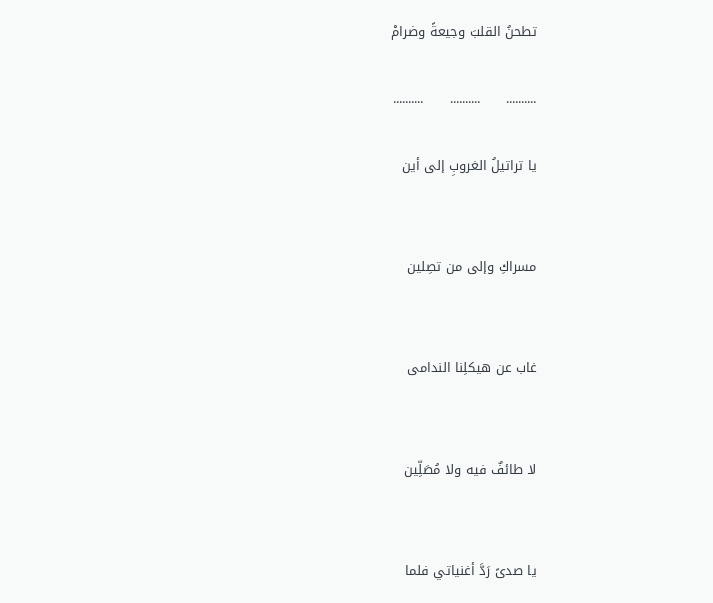تطحنُ القلبَ وجيعةً وضرامْ

..........      ..........      ..........

يا تراتيلُ الغروبِ إلى أين


مسراكِ وإلى من تصِلين


غاب عن هيكلِنا الندامى


لا طائفٌ فيه ولا مُصَلِّين


يا صدىً رَدَّ أغنياتي فلما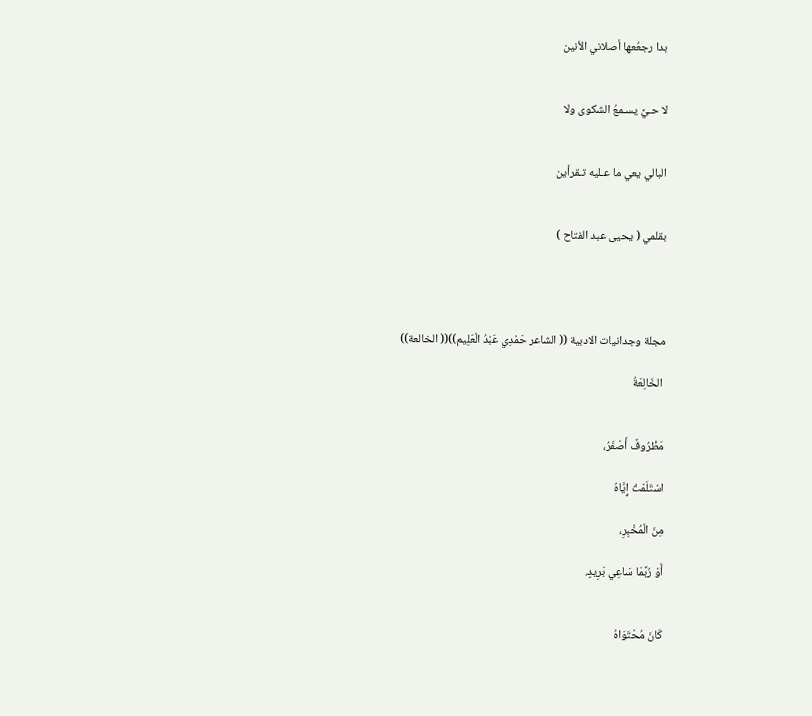بدا رجعُعها أصلاني الأنين


لا حـيَّ يسـمعُ الشكوى ولا


البالي يعي ما عـليه تـقرأين


بقلمي ( يحيى عبد الفتاح )




مجلة وجدانيات الادبية (( الشاعر حَمْدِي عَبْدُ الْعَلِيم))(( الخالعة))

 الخَالِعَةُ


مَظْرُوفٌ أَصْفَرُ،

اسْتَلَمْتُ إِيَّاهُ

مِنَ الْمُخْبِرِ،

أَوْ رُبَّمَا سَاعِي بَرِيدٍ.


كَانَ مُحْتَوَاهُ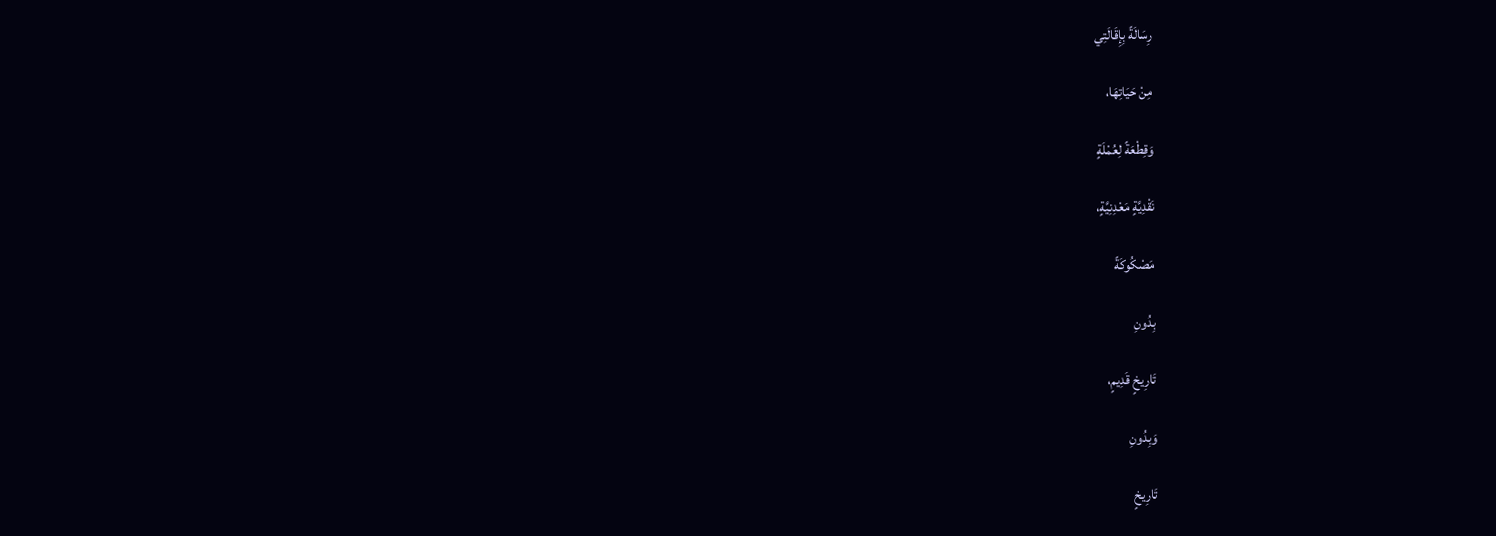رِسَالَةً بِإِقَالَتِي

مِنْ حَيَاتِهَا،

وَقِطْعَةً لِعُمْلَةٍ

نَقْدِيَّةٍ مَعْدِنِيَّةٍ،

مَصْكُوكَةً

بِدُونِ

تَارِيخٍ قَدِيمٍ،

وَبِدُونِ

تَارِيخٍ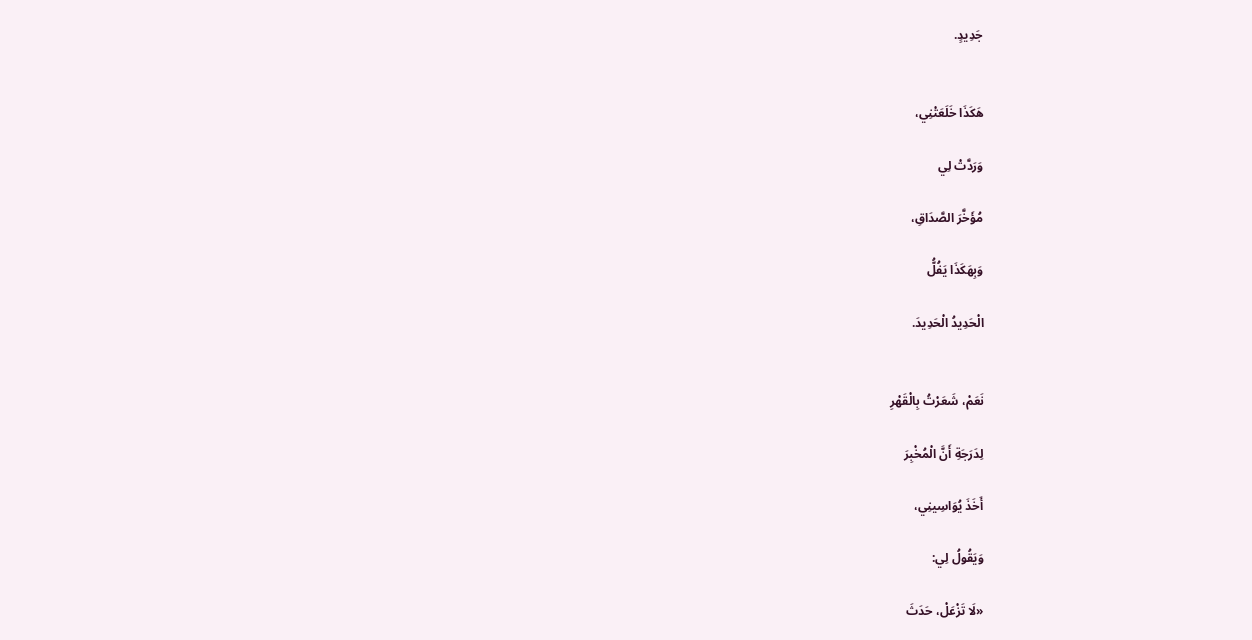جَدِيدٍ.


هَكَذَا خَلَعَتْنِي،

وَرَدَّتْ لِي

مُؤَخَّرَ الصَّدَاقِ،

وَبِهَكَذَا يَفُلُّ

الْحَدِيدُ الْحَدِيدَ.


نَعَمْ، شَعَرْتُ بِالْقَهْرِ

لِدَرَجَةِ أَنَّ الْمُخْبِرَ

أَخَذَ يُوَاسِينِي،

وَيَقُولُ لِي:

«لَا تَزْعَلْ، حَدَثَ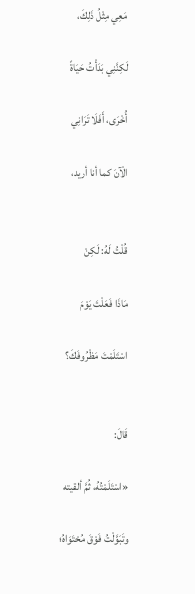مَعِي مِثْلُ ذَلِكَ،

لَكِنَّنِي بَدَأْتُ حَيَاةً

أُخْرَى، أَفَلَا تَرَانِي

الْآنَ كما أنا أريد،


قُلْتُ لَهُ: لَكِنْ

مَاذَا فَعَلْتَ يَوْمَ

اسْتَلَمْتَ مَظْرُوفَكَ؟


قَالَ:

«اسْتَلَمْتُهُ، ثُمَّ ألقيته

وتَبَوَّلْتُ فَوْقَ مُحْتَوَاهُ؛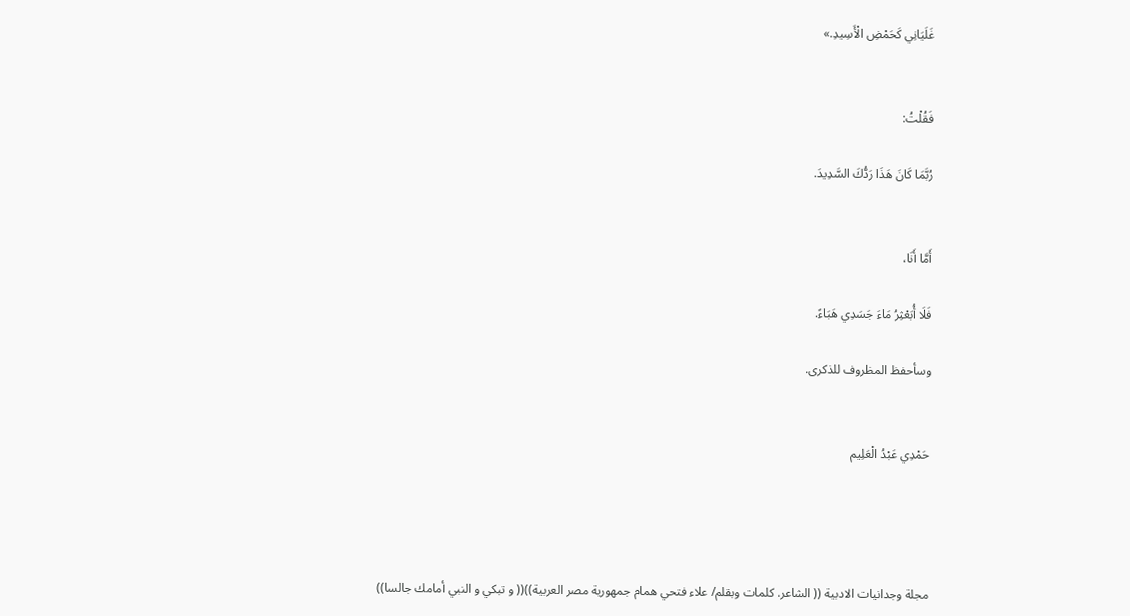غَلَيَانِي كَحَمْضِ الْأَسِيدِ.»


فَقُلْتُ:

رُبَّمَا كَانَ هَذَا رَدُّكَ السَّدِيدَ.


أَمَّا أَنَا،

فَلَا أُبَعْثِرُ مَاءَ جَسَدِي هَبَاءً.

وسأحفظ المظروف للذكرى.


حَمْدِي عَبْدُ الْعَلِيم




مجلة وجدانيات الادبية (( الشاعر. كلمات وبقلم/ علاء فتحي همام جمهورية مصر العربية))(( و تبكي و النبي أمامك جالسا))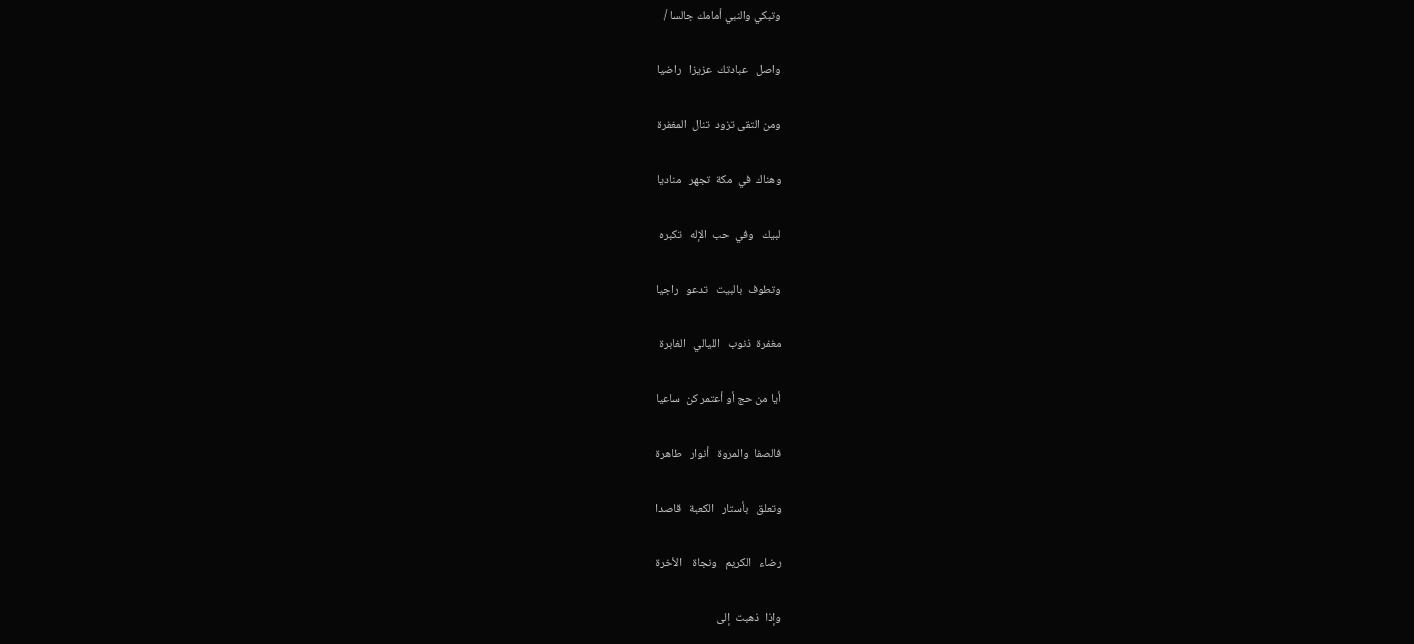وتبكي والنبي أمامك جالسا /

واصل   عبادتك  عزيزا   راضيا

ومن التقى تزود  تنال  المغفرة

وهناك  في  مكة  تجهر   مناديا

لبيك   وفي  حب  الإله   تكبره

وتطوف  بالبيت   تدعو   راجيا

مغفرة  ذنوب   الليالي   الغابرة

أيا من حج أو أعتمر كن  ساعيا

فالصفا  والمروة   أنوار   طاهرة

وتعلق   بأستار   الكعبة   قاصدا

رضاء   الكريم   ونجاة    الأخرة

وإذا  ذهبت  إلى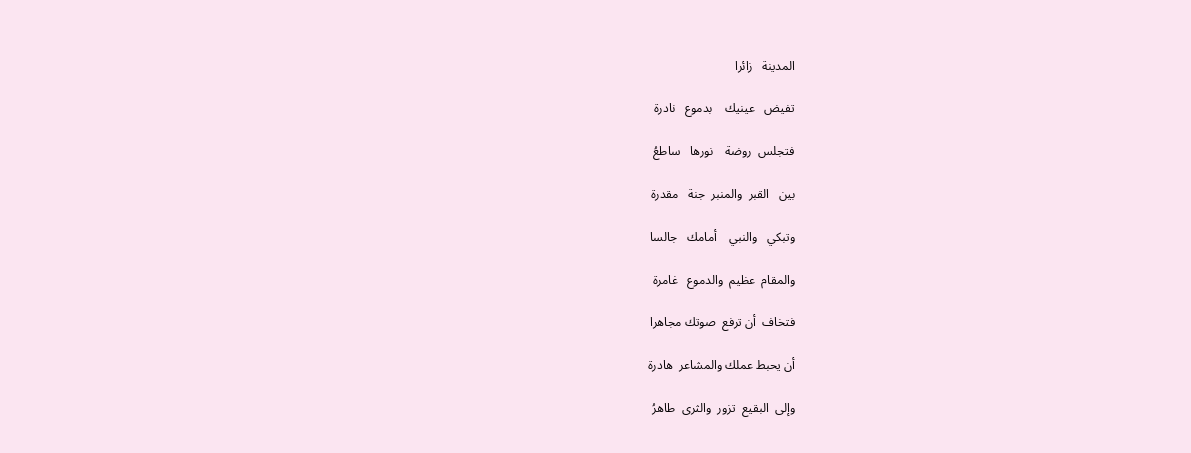المدينة   زائرا

تفيض   عينيك    بدموع   نادرة

فتجلس  روضة    نورها   ساطعُ

بين   القبر  والمنبر  جنة   مقدرة

وتبكي   والنبي    أمامك   جالسا

والمقام  عظيم  والدموع   غامرة

فتخاف  أن ترفع  صوتك مجاهرا

أن يحبط عملك والمشاعر  هادرة

وإلى  البقيع  تزور  والثرى  طاهرُ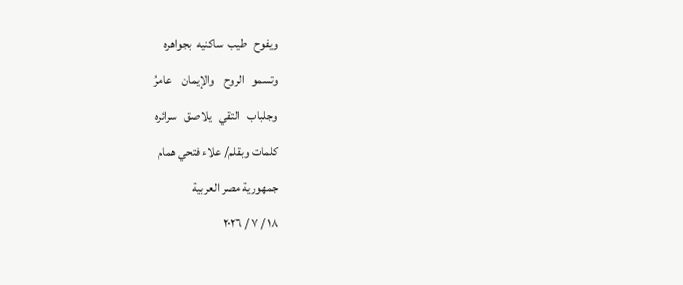ويفوح   طيب  ساكنيه  بجواهره

وتسمو   الروح    والإيمان    عامرُ

وجلباب   التقي   يلاصق   سرائره

كلمات وبقلم/ علاء فتحي همام

جمهورية مصر العربية

١٨ / ٧ / ٢٠٢٦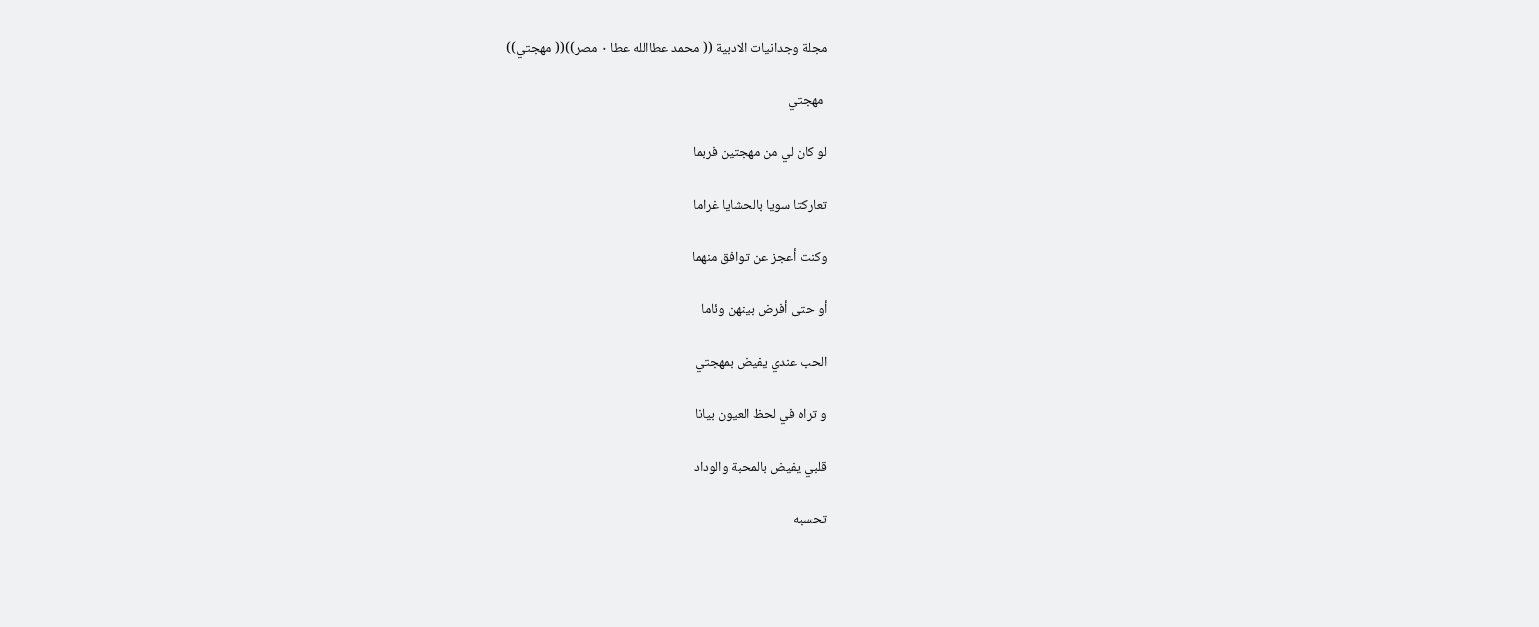مجلة وجدانيات الادبية (( محمد عطاالله عطا ٠ مصر))(( مهجتي))

 مهجتي

لو كان لي من مهجتين فربما

تعاركتا سويا بالحشايا غراما

وكنت أعجز عن توافق منهما

أو حتى أفرض بينهن وئاما

الحب عندي يفيض بمهجتي

و تراه في لحظ العيون بيانا

قلبي يفيض بالمحبة والوداد

تحسبه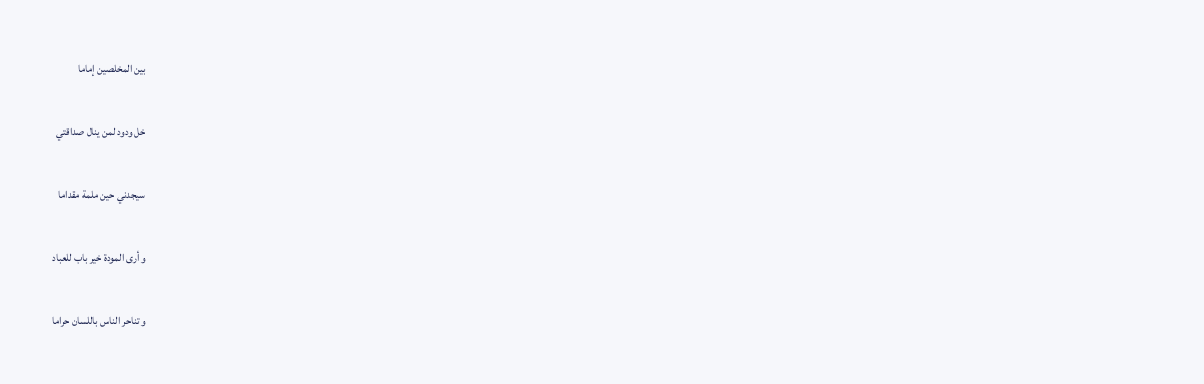بين المخلصين إماما

خل ودود لمن ينال صداقتي

سيجدني حين ملمة مقداما

و أرى المودة خير باب للعباد

و تناحر الناس باللسان حراما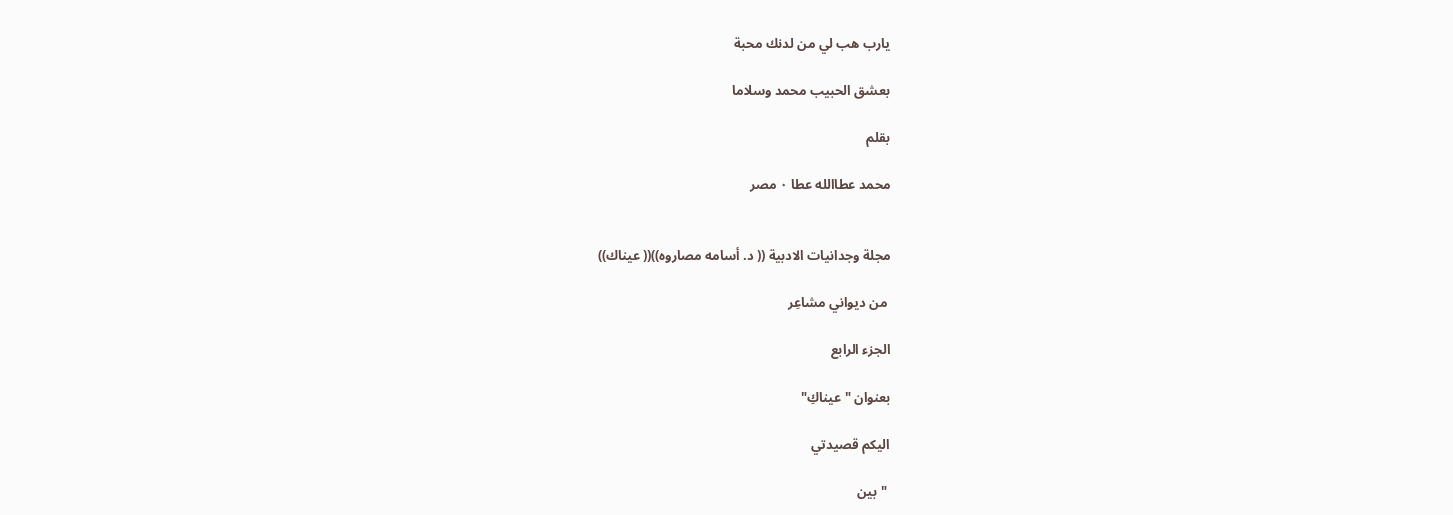يارب هب لي من لدنك محبة

بعشق الحبيب محمد وسلاما

بقلم

محمد عطاالله عطا ٠ مصر


مجلة وجدانيات الادبية (( د. أسامه مصاروه))(( عيناك))

 من ديواني مشاعِر

الجزء الرابع

بعنوان "عيناكِ"

اليكم قصيدتي

 "بين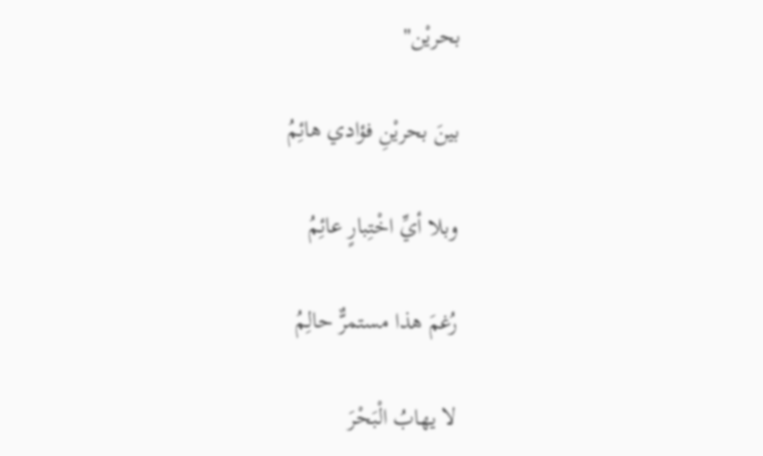بحريْن"

بينَ بحريْنِ فؤادي هائِمُ

وبلا أيِّ اخْتِبارٍ عائِمُ

رُغمَ هذا مستمرٌّ حالِمُ

لا يهابُ الْبَحْرَ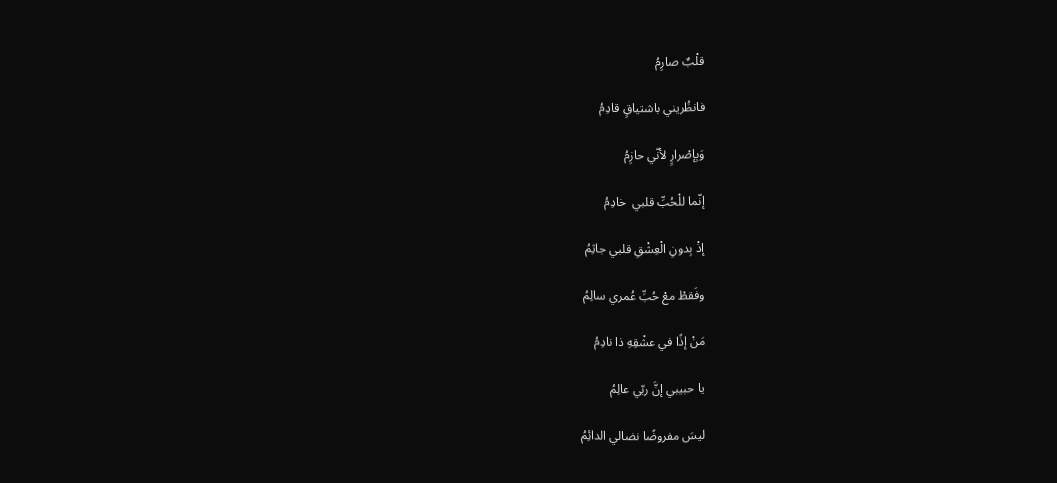قلْبٌ صارِمُ

فانظُريني باشتياقٍ قادِمُ

وَبِإصْرارٍ لأنّي حازِمُ

إنّما للْحُبِّ قلبي  خادِمُ

إذْ بِدونِ الْعِشْقِ قلبي جاثِمُ

وفَقطْ معْ حُبِّ عُمري سالِمُ

مَنْ إذًا في عشْقِهِ ذا نادِمُ

يا حبيبي إنَّ ربّي عالِمُ

ليسَ مفروضًا نضالي الدائِمُ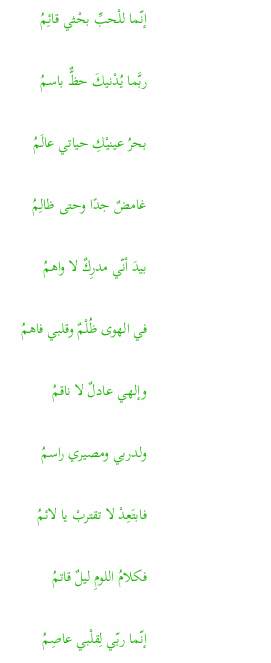إنّما للْحبِّ بحْثي قائِمُ

ربَّما يُدْنيكَ حظٌّ باسمُ

بحرُ عينيْكِ حياتي عالَمُ

غامضٌ جدًا وحتى ظالِمُ

بيدَ أنّي مدرِكٌ لا واهمُ

في الهوى ظُلْمٌ وقلبي فاهمُ

وإلهي عادلٌ لا ناقمُ

ولدربي ومصيري راسمُ

فابتَعِدْ لا تقتربْ يا لائمُ

فكلامُ اللومِ ليلٌ قاتمُ

إنّما ربّي لِقلْبي عاصِمُ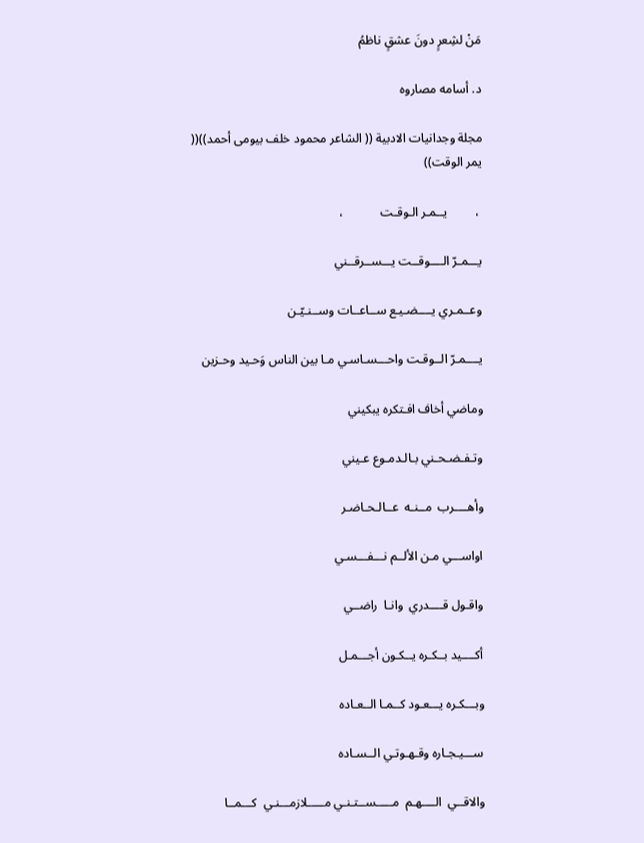مَنْ لشِعرٍ دونَ عشقٍ ناظمُ

د. أسامه مصاروه

مجلة وجدانيات الادبية (( الشاعر محمود خلف بيومى أحمد))(( يمر الوقت))

 ،         يــمـر الـوقـت            ،

يـــمـرّ الــــوقــت يـــســرقــني

وعــمـري يــــضـيـع ســاعــات وســنـيّـن

يــــمـرّ الــوقـت واحـــسـاسـي مـا بين الناس وَحـيد وحـزين

وماضي أخاف افـتكره يبكيني

وتـفـضـحـني بـالـدمـوع عـيني

وأهــــرب  مــنـه  عــالـحـاضـر

اواســـي مـن الألــم نـــفـــسـي

واقـول قــــدري  وانـا  راضــي

أكــــيد بــكـره يــكـون أجـــمـل

وبـــكـره يـــعـود كــمـا الــعـاده

ســـيـجـاره وقـهـوتـي الــسـاده

والاقــي  الــــهـم  مـــــســتـنـي مـــــلازمـــنـي  كـــمــا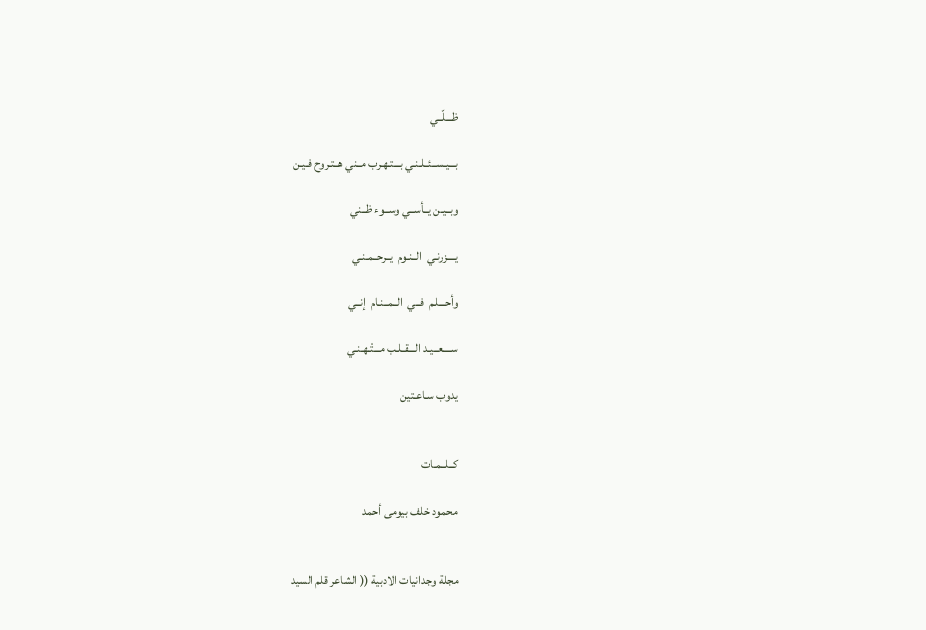ظـــلّــي

بـــيـســئــلـنـي بـــتـهـرب مــني هــتـروح فـيـن

وبــيـن يــأســي وســوء ظــني

يــــزرنـي  الــنـوم  يــرحــمـنـي

وأحـــلـم  فــي  الــمــنـام  إنــي

ســــعــيـد الـــقــلـب مـــتْـهـنـي

يدوب سـاعـتين


كــلــمـات

محمود خلف بيومى أحمد


مجلة وجدانيات الادبية (( الشاعر قلم السيد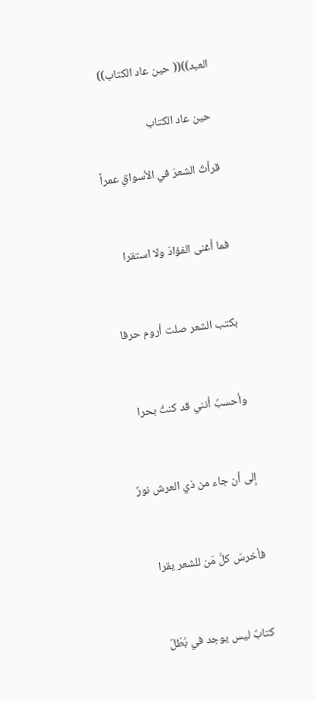العبد))(( حين عاد الكتاب))

 حين عاد الكتاب

قرأتُ الشعرَ في الأسواقِ عمراً


فما أغنى الفؤادَ ولا استقرا


بكتب الشعر صلت أروم حرفا


وأحسبُ أنني قد كنتُ بحرا


إلى أن جاء من ذي العرش نورٌ


فأخرسَ كلَّ مَن للشعر يقرا


كتابٌ ليس يوجد في بُطْلٌ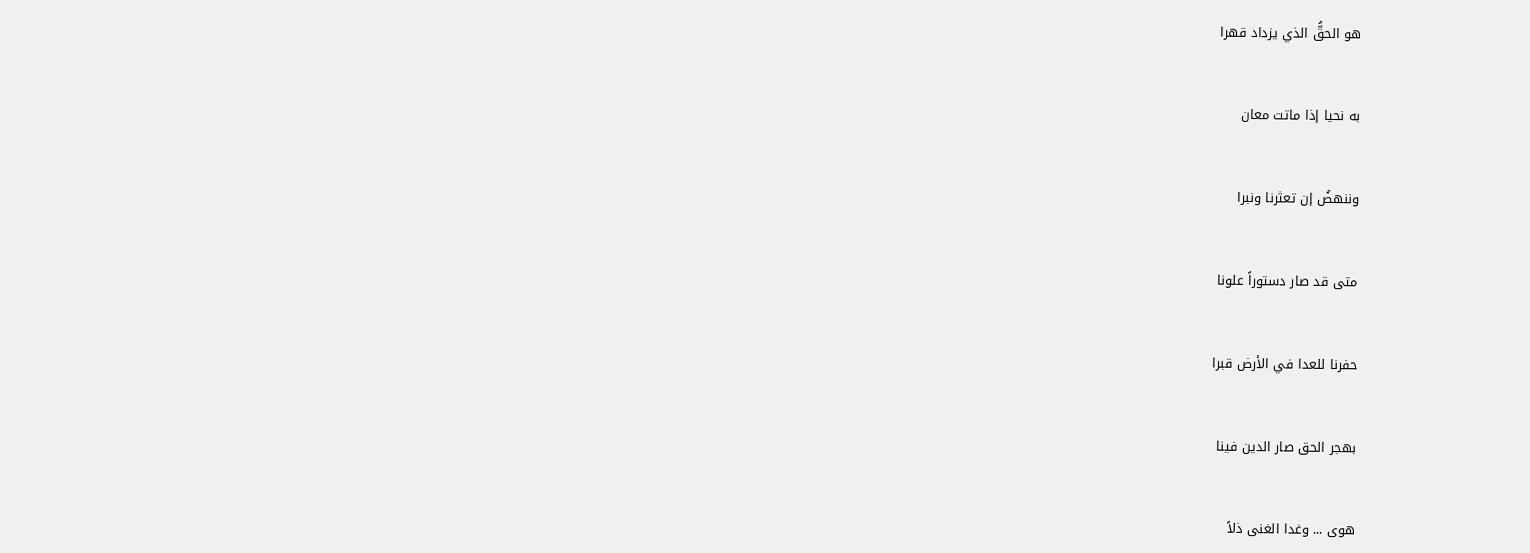هو الحقُّ الذي يزداد قهرا


به نحيا إذا ماتت معان


وننهضُ إن تعثرنا ونبرا


متى قد صار دستوراً علونا


حفرنا للعدا في الأرض قبرا


بهجر الحق صار الدين فينا


هوى ... وغدا الغنى ذلاً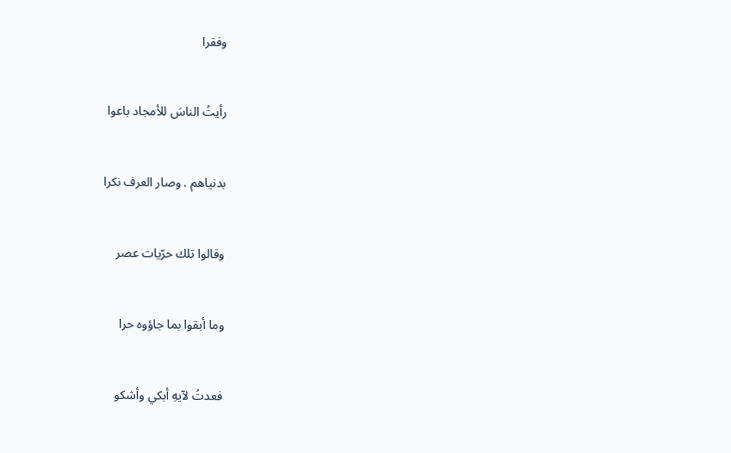وفقرا


رأيتُ الناسَ للأمجاد باعوا


بدنياهم . وصار العرف نكرا


وقالوا تلك حرّيات عصر


وما أبقوا بما جاؤوه حرا


فعدتُ لآيهِ أبكي وأشكو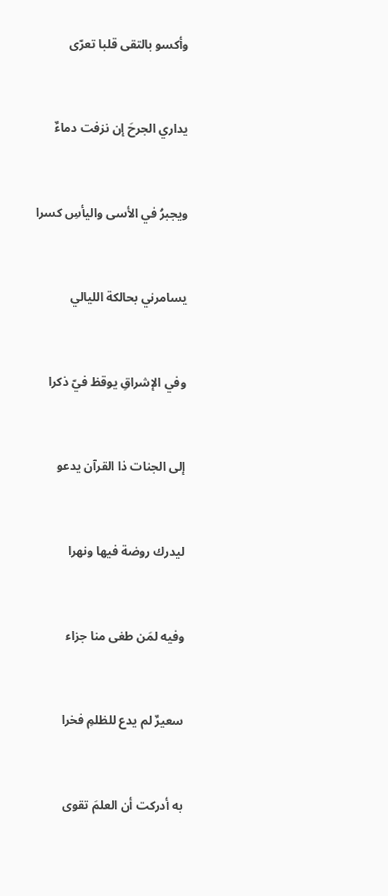وأكسو بالتقى قلبا تعرّى


يداري الجرحَ إن نزفت دماءٌ


ويجبرُ في الأسى واليأسِ كسرا


يسامرني بحالكة الليالي


وفي الإشراقِ يوقظ فيّ ذكرا


إلى الجنات ذا القرآن يدعو


ليدرك روضة فيها ونهرا


وفيه لمَن طغى منا جزاء


سعيرٌ لم يدع للظلمِ فخرا


به أدركت أن العلمَ تقوى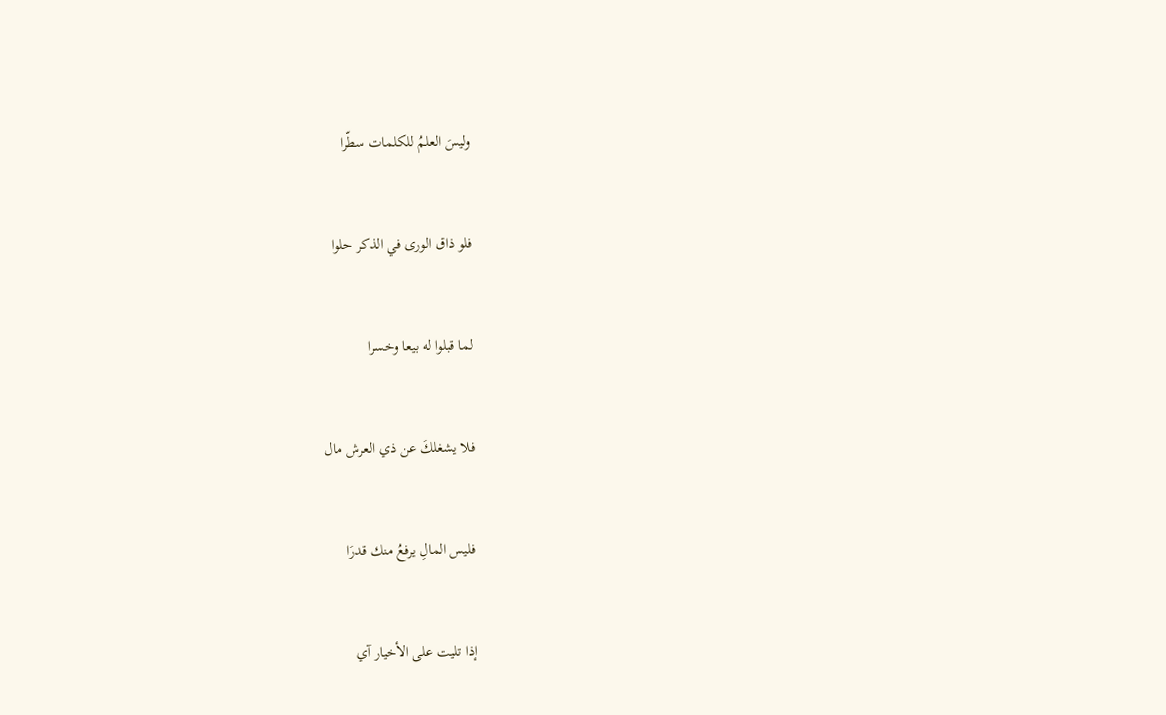وليسَ العلمُ للكلمات سطّرا


فلو ذاق الورى في الذكر حلوا


لما قبلوا له بيعا وخسرا


فلا يشغلكَ عن ذي العرش مال


فليس المالِ يرفعُ منك قدرَا


إذا تليت على الأخيار آي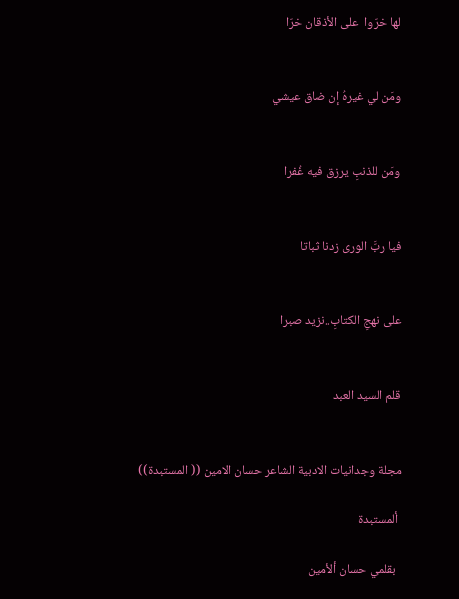لها خرّوا  على الأذقان خرّا


ومَن لي غيرهُ إن ضاق عيشي


ومَن للذنبِ يرزق فيه غُفرا


فيا ربَّ الورى زدنا ثباتا


على نهجِ الكتابِ..نزيد صبرا


قلم السيد العبد


مجلة وجدانيات الادبية الشاعر حسان الامين (( المستبدة))

 ألمستبدة

  بقلمي حسان ألأمين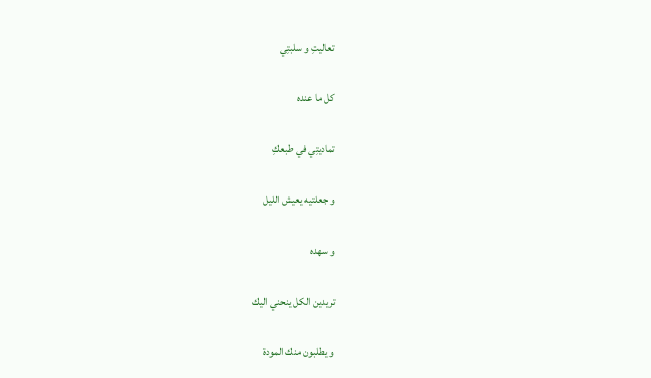تعاليتِ و سلبتِي

كل ما عنده

تماديتِي في طبعكِ

و جعلتيه يعيش الليل

و سهده

تريدين الكل ينحني اليك

و يطلبون منك المودة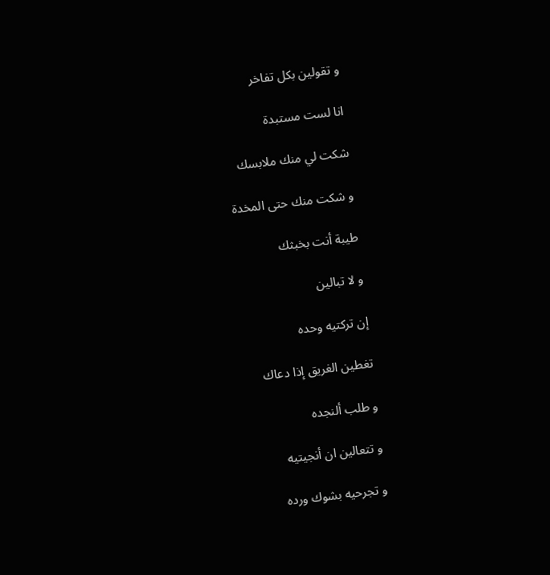و تقولين بكل تفاخر

انا لست مستبدة

شكت لي منك ملابسك

و شكت منك حتى المخدة

طيبة أنت بخبثك

و لا تبالين

إن تركتيه وحده

تغطين الغريق إذا دعاك

و طلب ألنجده

و تتعالين ان أنجيتيه

و تجرحيه بشوك ورده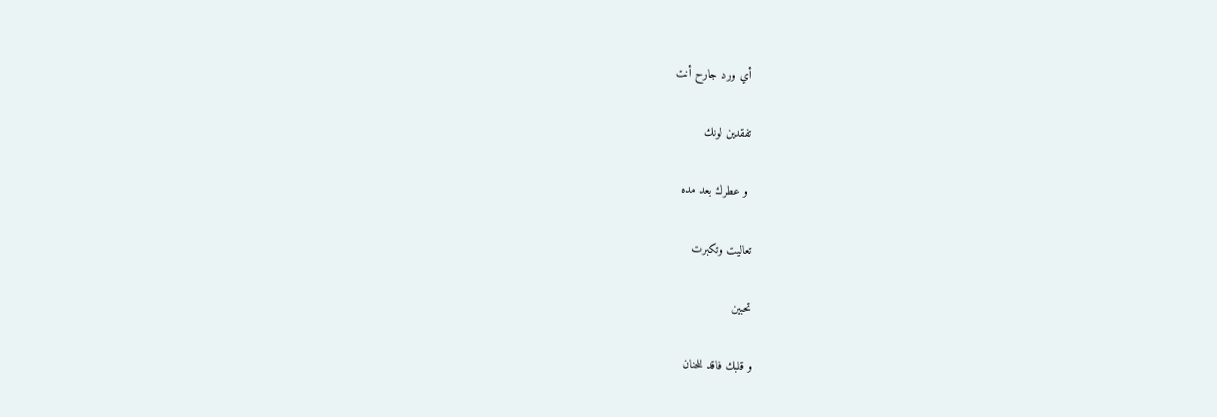أي ورد جارح أنت

تفقدين لونك

 و عطرك بعد مده

تعاليت وتكبرت

تحبين

و قلبك فاقد للحنان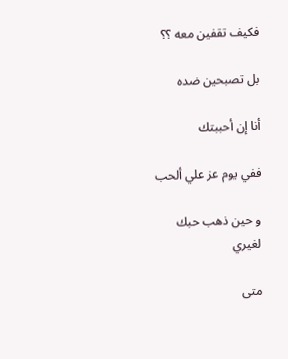فكيف تقفين معه ؟؟

بل تصبحين ضده

أنا إن أحببتك

ففي يوم عز علي ألحب

و حين ذهب حبك لغيري

متى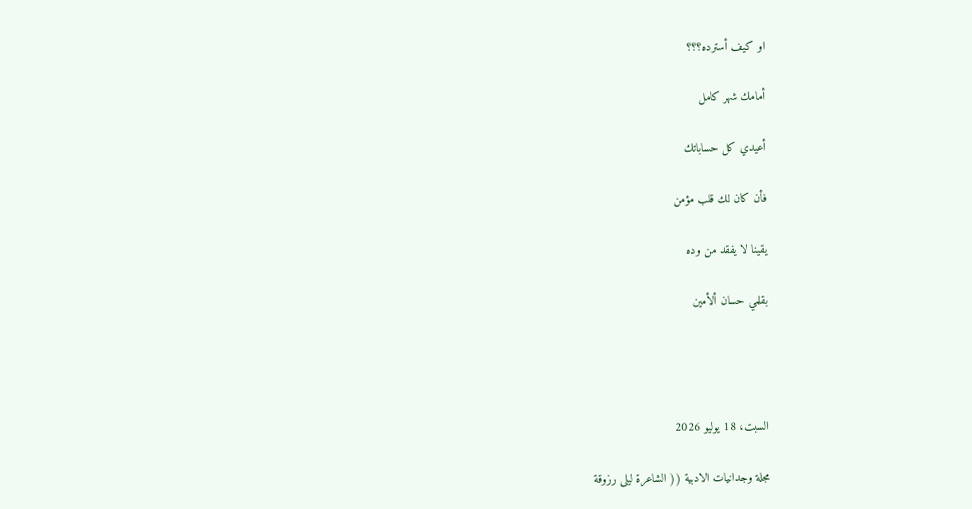او كيف أسترده؟؟؟

أمامك شهر كامل

أعيدي كل حساباتك

فأن كان لك قلب مؤمن

يقينا لا يفقد من وده

بقلمي حسان ألأمين




السبت، 18 يوليو 2026

مجلة وجدانيات الادبية (( الشاعرة ليلى رزوقة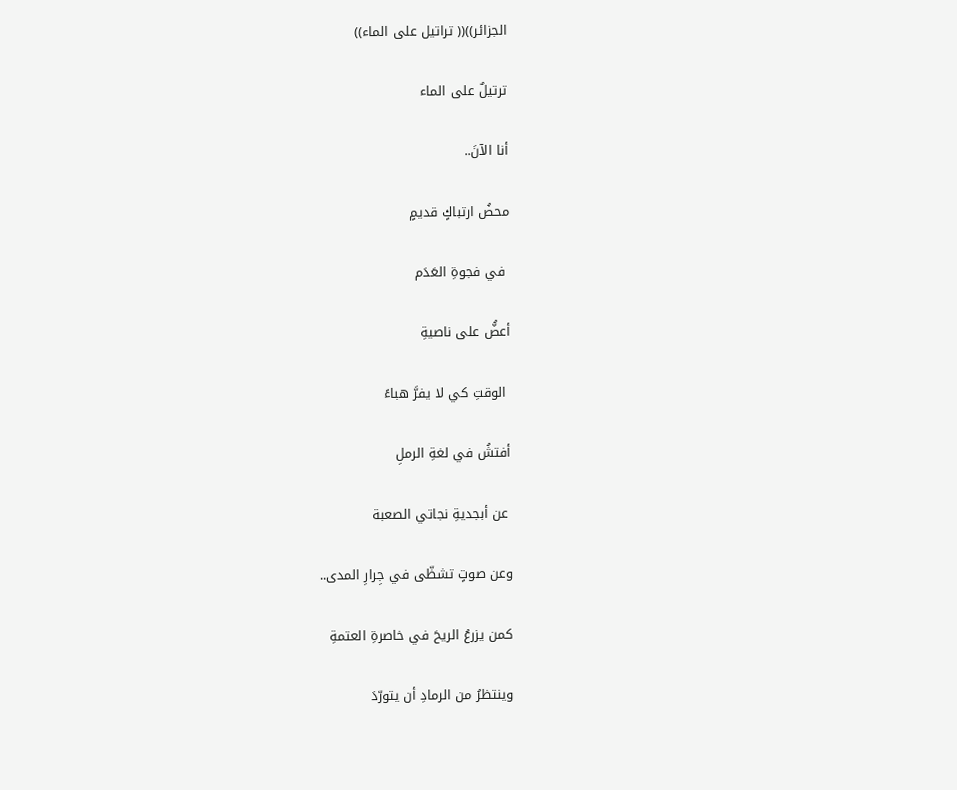الجزائر))(( تراتيل على الماء))

ترتيلٌ على الماء

أنا الآنَ..

محضُ ارتباكٍ قديمٍ

 في فجوةِ العَدَم

أعضُّ على ناصيةِ

 الوقتِ كي لا يفرَّ هباءً

أفتشُ في لغةِ الرملِ

 عن أبجديةِ نجاتي الصعبة

وعن صوتٍ تشظّى في جِرارِ المدى..

كمن يزرعُ الريحَ في خاصرةِ العتمةِ

وينتظرُ من الرمادِ أن يتورّدَ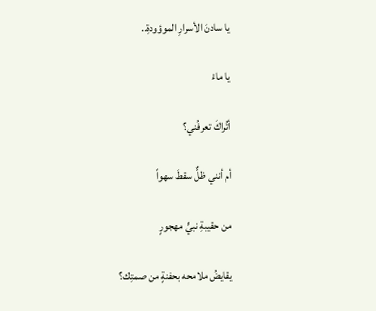يا سادنَ الأسرارِ الموؤودةِ..

يا ماءْ

أتُراكَ تعرفُني؟

أم أنني ظلٌّ سقطَ سهواً

من حقيبةِ نبيٍّ مهجورٍ

يقايضُ ملامحه بحفنةٍ من صمتِك؟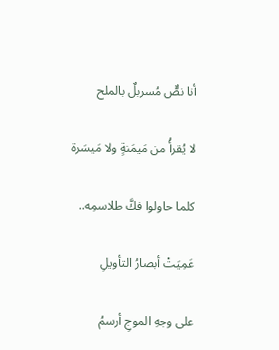أنا نصٌّ مُسربلٌ بالملح

لا يُقرأُ من مَيمَنةٍ ولا مَيسَرة

كلما حاولوا فكَّ طلاسمِه..

عَمِيَتْ أبصارُ التأويلِ

على وجهِ الموجِ أرسمُ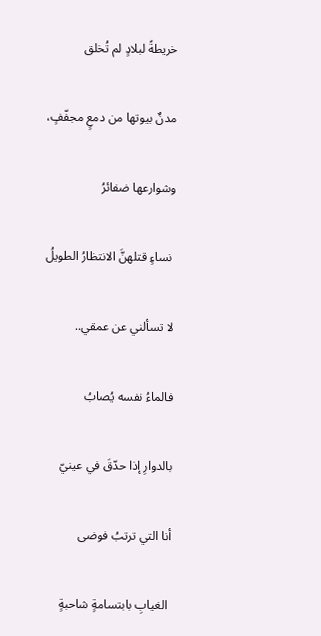خريطةً لبلادٍ لم تُخلق

مدنٌ بيوتها من دمعٍ مجفّفٍ،

وشوارعها ضفائرُ

 نساءٍ قتلهنَّ الانتظارُ الطويلُ

لا تسألني عن عمقي..

فالماءُ نفسه يُصابُ

بالدوارِ إذا حدّقَ في عينيّ

أنا التي ترتبُ فوضى

 الغيابِ بابتسامةٍ شاحبةٍ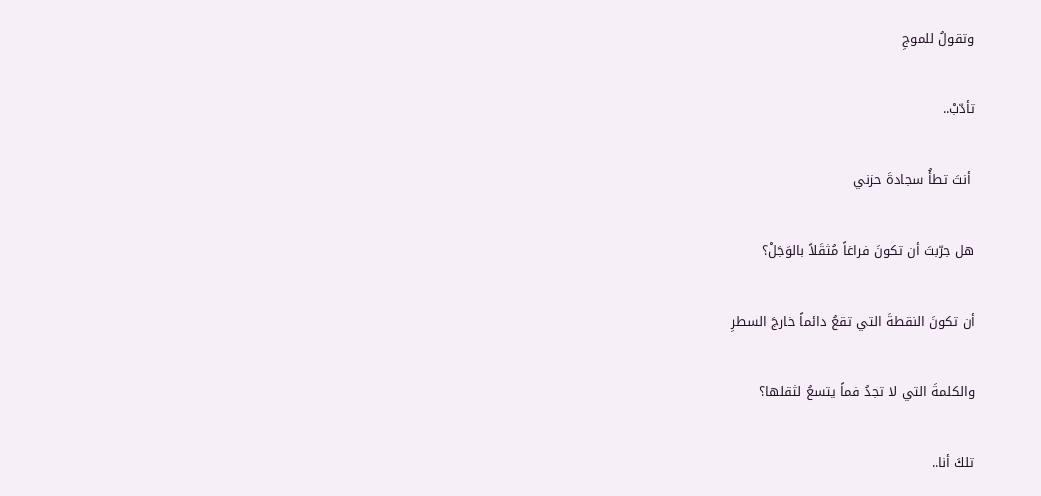وتقولُ للموجِ

تأدّبْ..

 أنتَ تطأُ سجادةَ حزني

هل جرّبتَ أن تكونَ فراغاً مُثقَلاً بالوَجَلْ؟

أن تكونَ النقطةَ التي تقعُ دائماً خارجَ السطرِ

والكلمةَ التي لا تجدُ فماً يتسعُ لثقلها؟

تلكَ أنا..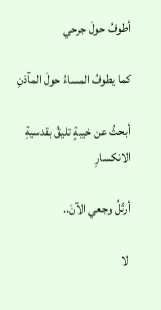أطوفُ حولَ جرحي

كما يطوفُ المساءُ حولَ المآذنِ

أبحثُ عن خيبةٍ تليقُ بقدسيةِ الانكسارِ

أرتّلُ وجعي الآنَ..

 لا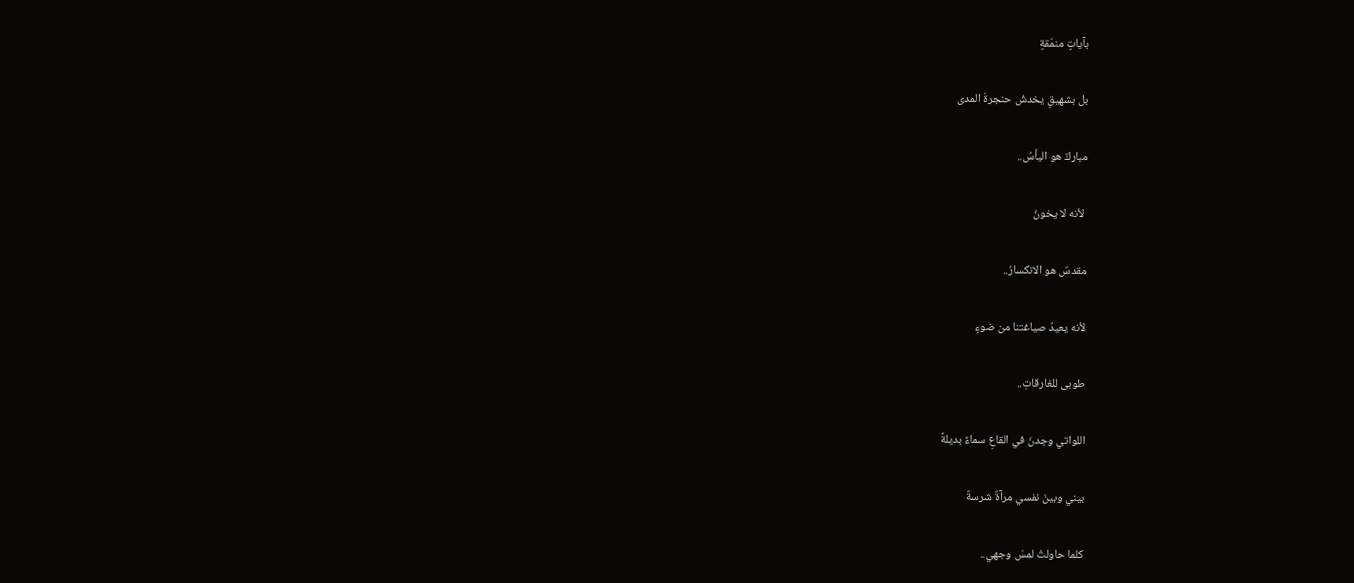بآياتٍ منمّقةٍ

بل بشهيقٍ يخدشُ حنجرةَ المدى

مباركٌ هو اليأسُ..

 لأنه لا يخونُ

مقدسٌ هو الانكسارُ..

لأنه يعيدُ صياغتنا من ضوءٍ

طوبى للغارقاتِ..

اللواتي وجدنَ في القاعِ سماءً بديلةً

بيني وبينَ نفسي مرآةٌ شرسةٌ

كلما حاولتُ لمسَ وجهي..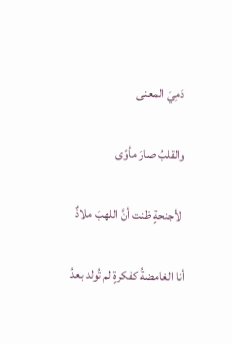دَمِيَ المعنى

والقلبُ صارَ مأوًى

 لأجنحةٍ ظنت أنَّ اللهبَ ملاذٌ

أنا الغامضةُ كفكرةٍ لم تُولد بعدُ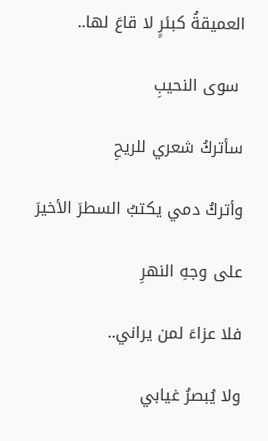العميقةُ كبئرٍ لا قاعَ لها..

 سوى النحيبِ

سأتركُ شعري للريحِ

وأتركُ دمي يكتبُ السطرَ الأخيرَ

على وجهِ النهرِ

فلا عزاءَ لمن يراني..

ولا يُبصرُ غيابي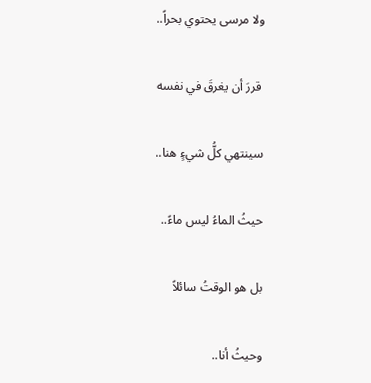ولا مرسى يحتوي بحراً..

 قررَ أن يغرقَ في نفسه

سينتهي كلُّ شيءٍ هنا..

حيثُ الماءُ ليس ماءً..

بل هو الوقتُ سائلاً

وحيثُ أنا..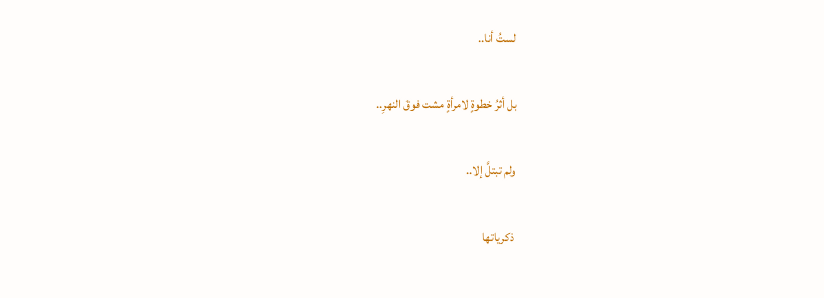لستُ أنا..

بل أثرُ خطوةٍ لامرأةٍ مشت فوقَ النهرِ..

ولم تبتلَّ إلا..

 ذكرياتها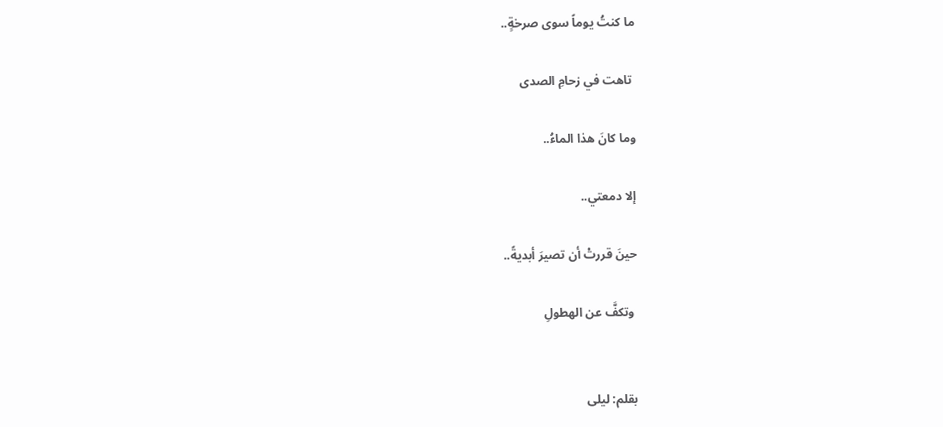ما كنتُ يوماً سوى صرخةٍ..

 تاهت في زحامِ الصدى

وما كانَ هذا الماءُ..

إلا دمعتي..

حينَ قررتْ أن تصيرَ أبديةً..

 وتكفَّ عن الهطولِ


بقلم: ليلى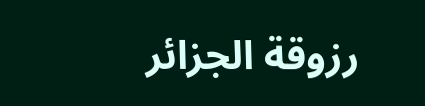رزوقة الجزائر